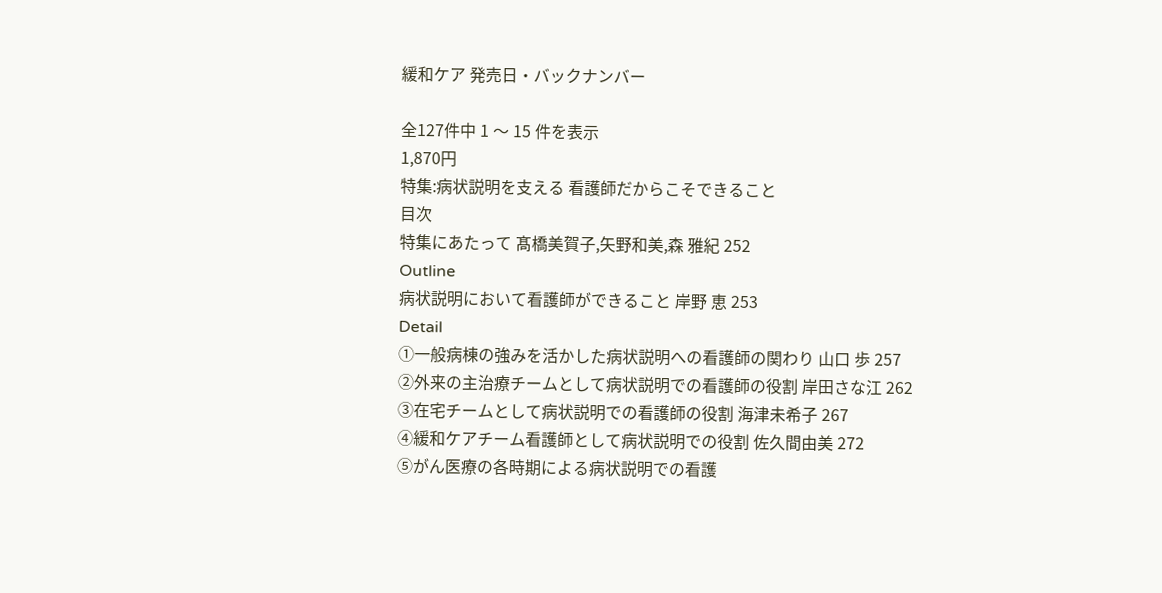緩和ケア 発売日・バックナンバー

全127件中 1 〜 15 件を表示
1,870円
特集:病状説明を支える 看護師だからこそできること
目次
特集にあたって 髙橋美賀子,矢野和美,森 雅紀 252
Outline
病状説明において看護師ができること 岸野 恵 253
Detail
①一般病棟の強みを活かした病状説明への看護師の関わり 山口 歩 257
②外来の主治療チームとして病状説明での看護師の役割 岸田さな江 262
③在宅チームとして病状説明での看護師の役割 海津未希子 267
④緩和ケアチーム看護師として病状説明での役割 佐久間由美 272
⑤がん医療の各時期による病状説明での看護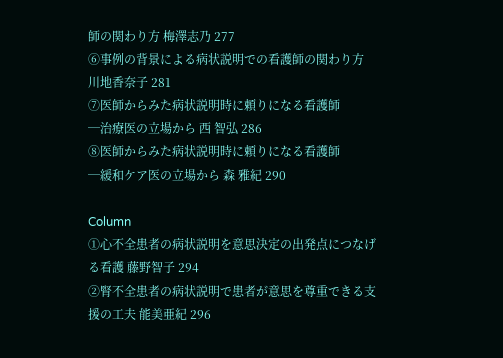師の関わり方 梅澤志乃 277
⑥事例の背景による病状説明での看護師の関わり方 川地香奈子 281
⑦医師からみた病状説明時に頼りになる看護師
─治療医の立場から 西 智弘 286
⑧医師からみた病状説明時に頼りになる看護師
─緩和ケア医の立場から 森 雅紀 290

Column
①心不全患者の病状説明を意思決定の出発点につなげる看護 藤野智子 294
②腎不全患者の病状説明で患者が意思を尊重できる支援の工夫 能美亜紀 296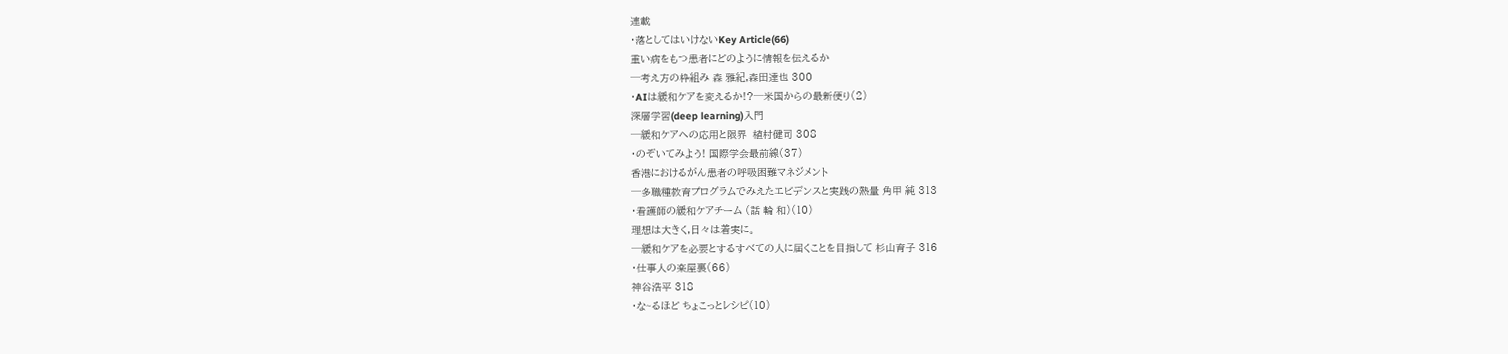連載
・落としてはいけないKey Article(66)
重い病をもつ患者にどのように情報を伝えるか
─考え方の枠組み 森 雅紀,森田達也 300
・AIは緩和ケアを変えるか!?─米国からの最新便り(2)
深層学習(deep learning)入門
─緩和ケアへの応用と限界  植村健司 308
・のぞいてみよう! 国際学会最前線(37)
香港におけるがん患者の呼吸困難マネジメント
─多職種教育プログラムでみえたエビデンスと実践の熱量 角甲 純 313
・看護師の緩和ケアチーム (話 輪 和)(10)
理想は大きく,日々は着実に。
─緩和ケアを必要とするすべての人に届くことを目指して 杉山育子 316
・仕事人の楽屋裏(66)
神谷浩平 318
・な~るほど ちょこっとレシピ(10)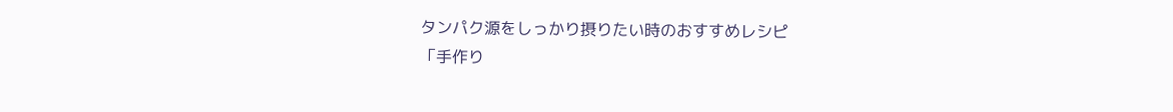タンパク源をしっかり摂りたい時のおすすめレシピ
「手作り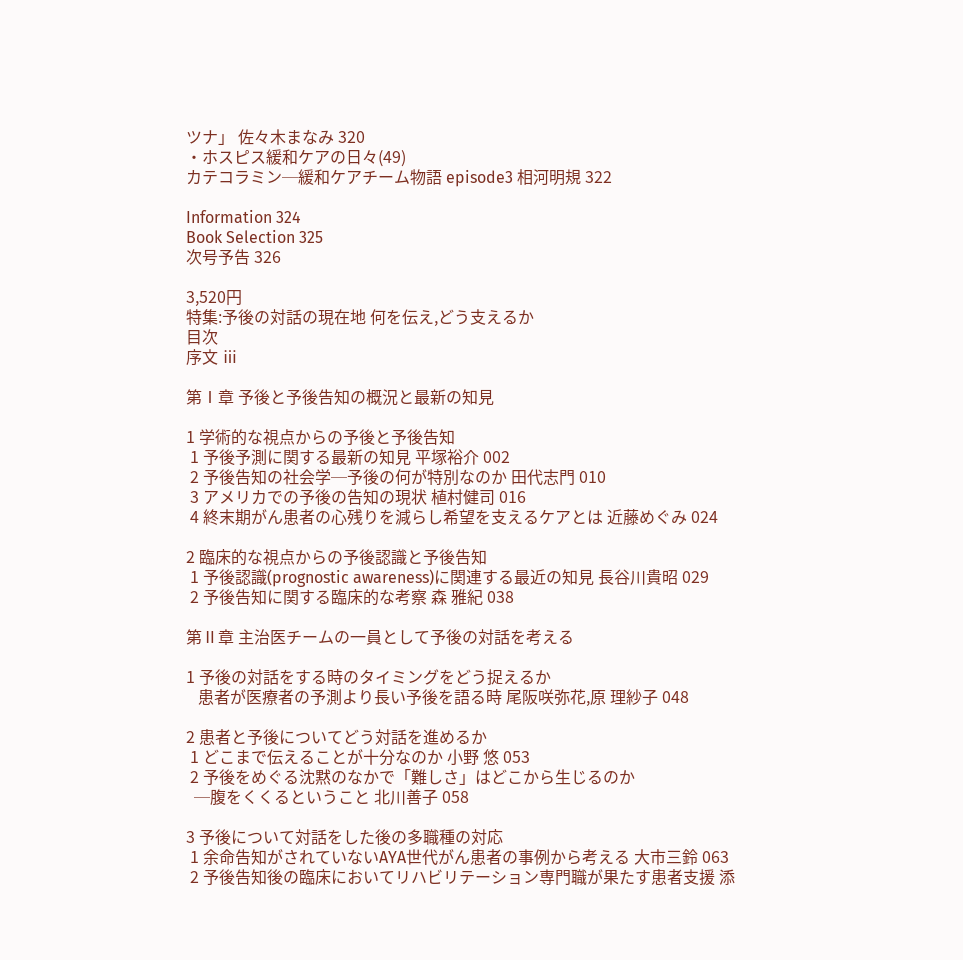ツナ」 佐々木まなみ 320
・ホスピス緩和ケアの日々(49)
カテコラミン─緩和ケアチーム物語 episode3 相河明規 322

Information 324
Book Selection 325
次号予告 326

3,520円
特集:予後の対話の現在地 何を伝え,どう支えるか
目次
序文 ⅲ

第Ⅰ章 予後と予後告知の概況と最新の知見

1 学術的な視点からの予後と予後告知
 1 予後予測に関する最新の知見 平塚裕介 002
 2 予後告知の社会学─予後の何が特別なのか 田代志門 010
 3 アメリカでの予後の告知の現状 植村健司 016
 4 終末期がん患者の心残りを減らし希望を支えるケアとは 近藤めぐみ 024

2 臨床的な視点からの予後認識と予後告知
 1 予後認識(prognostic awareness)に関連する最近の知見 長谷川貴昭 029
 2 予後告知に関する臨床的な考察 森 雅紀 038

第Ⅱ章 主治医チームの一員として予後の対話を考える

1 予後の対話をする時のタイミングをどう捉えるか
   患者が医療者の予測より長い予後を語る時 尾阪咲弥花,原 理紗子 048

2 患者と予後についてどう対話を進めるか
 1 どこまで伝えることが十分なのか 小野 悠 053
 2 予後をめぐる沈黙のなかで「難しさ」はどこから生じるのか
  ─腹をくくるということ 北川善子 058

3 予後について対話をした後の多職種の対応
 1 余命告知がされていないAYA世代がん患者の事例から考える 大市三鈴 063
 2 予後告知後の臨床においてリハビリテーション専門職が果たす患者支援 添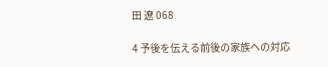田 遼 068

4 予後を伝える前後の家族への対応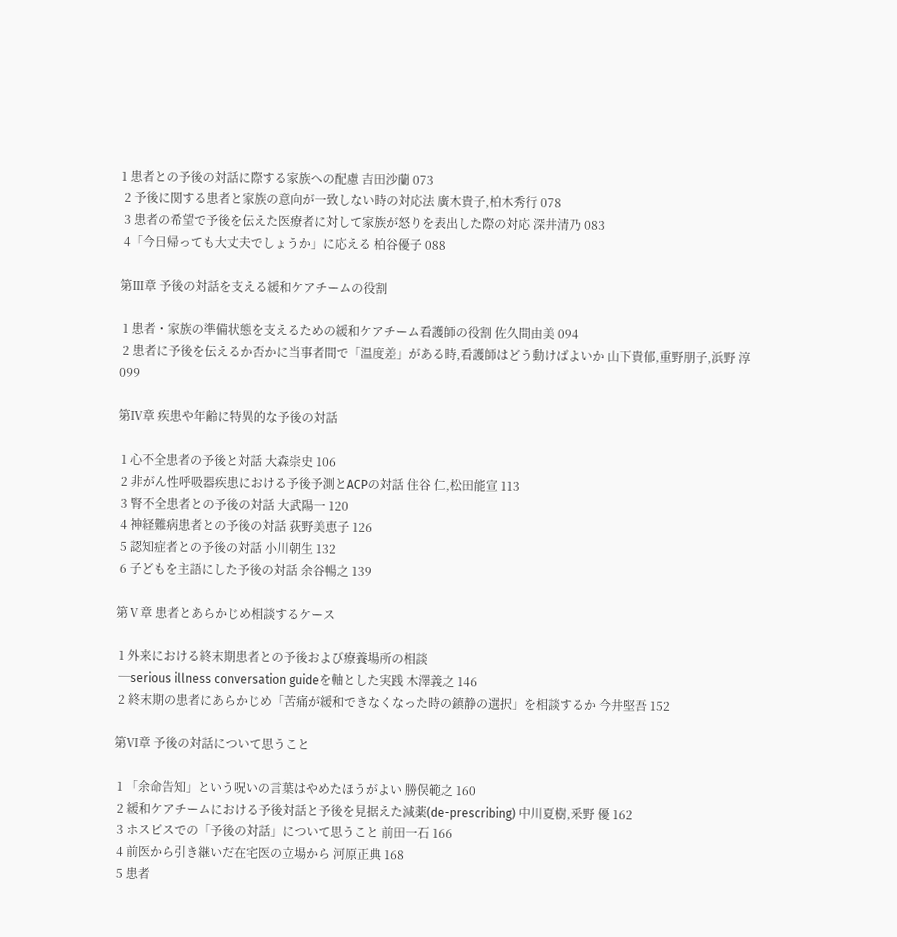1 患者との予後の対話に際する家族への配慮 吉田沙蘭 073
 2 予後に関する患者と家族の意向が一致しない時の対応法 廣木貴子,柏木秀行 078
 3 患者の希望で予後を伝えた医療者に対して家族が怒りを表出した際の対応 深井清乃 083
 4「今日帰っても大丈夫でしょうか」に応える 柏谷優子 088

第Ⅲ章 予後の対話を支える緩和ケアチームの役割

 1 患者・家族の準備状態を支えるための緩和ケアチーム看護師の役割 佐久間由美 094
 2 患者に予後を伝えるか否かに当事者間で「温度差」がある時,看護師はどう動けばよいか 山下貴郁,重野朋子,浜野 淳 099

第Ⅳ章 疾患や年齢に特異的な予後の対話

 1 心不全患者の予後と対話 大森崇史 106
 2 非がん性呼吸器疾患における予後予測とACPの対話 住谷 仁,松田能宣 113
 3 腎不全患者との予後の対話 大武陽一 120
 4 神経難病患者との予後の対話 荻野美恵子 126
 5 認知症者との予後の対話 小川朝生 132
 6 子どもを主語にした予後の対話 余谷暢之 139

第Ⅴ章 患者とあらかじめ相談するケース

 1 外来における終末期患者との予後および療養場所の相談
 ─serious illness conversation guideを軸とした実践 木澤義之 146
 2 終末期の患者にあらかじめ「苦痛が緩和できなくなった時の鎮静の選択」を相談するか 今井堅吾 152

第Ⅵ章 予後の対話について思うこと

 1 「余命告知」という呪いの言葉はやめたほうがよい 勝俣範之 160
 2 緩和ケアチームにおける予後対話と予後を見据えた減薬(de-prescribing) 中川夏樹,釆野 優 162
 3 ホスピスでの「予後の対話」について思うこと 前田一石 166
 4 前医から引き継いだ在宅医の立場から 河原正典 168
 5 患者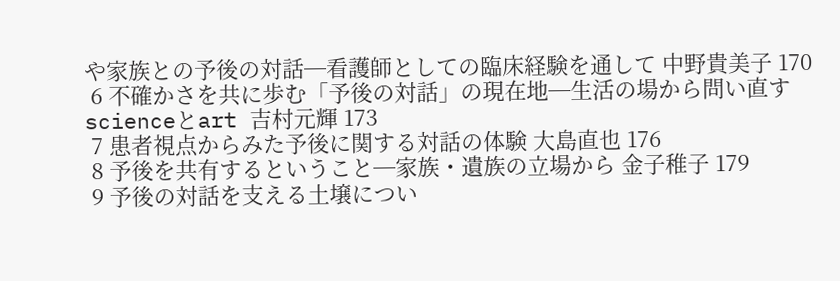や家族との予後の対話─看護師としての臨床経験を通して 中野貴美子 170
 6 不確かさを共に歩む「予後の対話」の現在地─生活の場から問い直すscienceとart 吉村元輝 173
 7 患者視点からみた予後に関する対話の体験 大島直也 176
 8 予後を共有するということ─家族・遺族の立場から 金子稚子 179
 9 予後の対話を支える土壌につい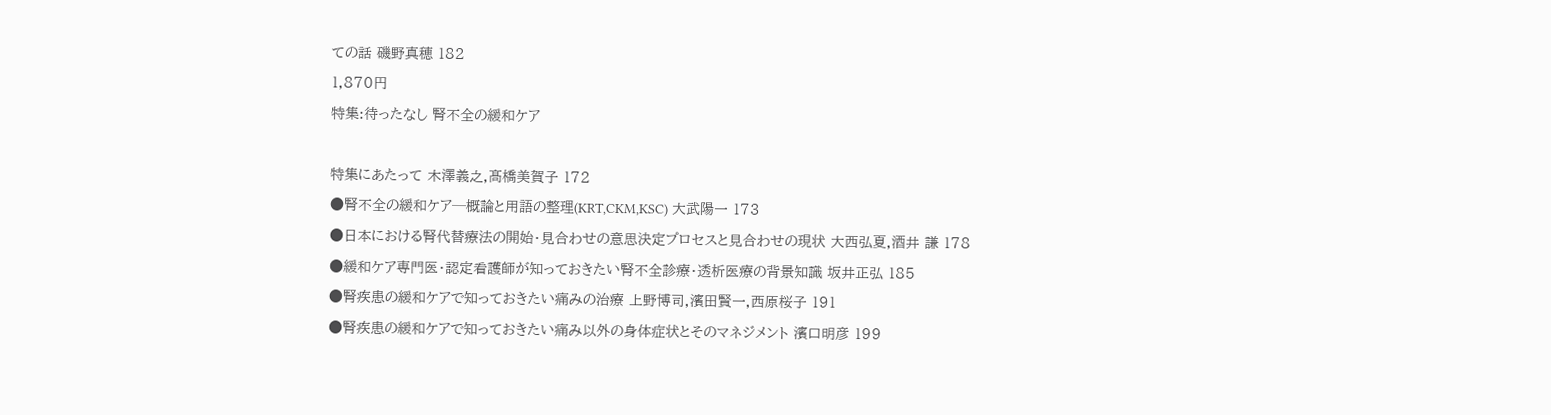ての話 磯野真穂 182
1,870円
特集:待ったなし 腎不全の緩和ケア

特集にあたって 木澤義之,髙橋美賀子 172
●腎不全の緩和ケア─概論と用語の整理(KRT,CKM,KSC) 大武陽一 173
●日本における腎代替療法の開始・見合わせの意思決定プロセスと見合わせの現状 大西弘夏,酒井 謙 178
●緩和ケア専門医・認定看護師が知っておきたい腎不全診療・透析医療の背景知識 坂井正弘 185
●腎疾患の緩和ケアで知っておきたい痛みの治療 上野博司,濱田賢一,西原桜子 191
●腎疾患の緩和ケアで知っておきたい痛み以外の身体症状とそのマネジメント 濱口明彦 199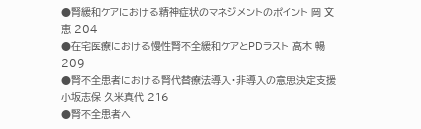●腎緩和ケアにおける精神症状のマネジメントのポイント 岡 文恵 204
●在宅医療における慢性腎不全緩和ケアとPDラスト 高木 暢 209
●腎不全患者における腎代替療法導入・非導入の意思決定支援 小坂志保 久米真代 216
●腎不全患者へ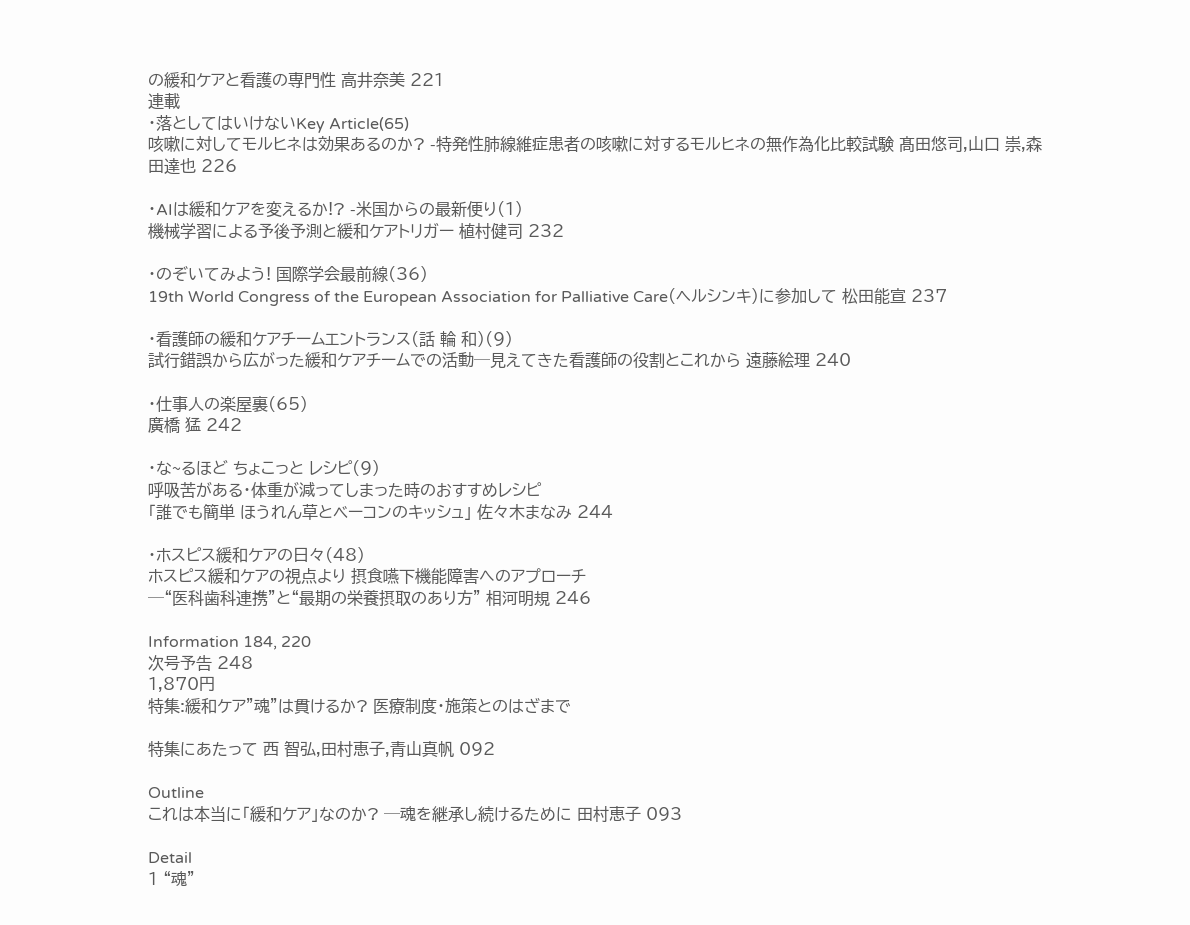の緩和ケアと看護の専門性 高井奈美 221
連載
・落としてはいけないKey Article(65)
咳嗽に対してモルヒネは効果あるのか? -特発性肺線維症患者の咳嗽に対するモルヒネの無作為化比較試験 髙田悠司,山口 崇,森田達也 226

・AIは緩和ケアを変えるか!? -米国からの最新便り(1)
機械学習による予後予測と緩和ケアトリガー 植村健司 232

・のぞいてみよう! 国際学会最前線(36)
19th World Congress of the European Association for Palliative Care(ヘルシンキ)に参加して 松田能宣 237

・看護師の緩和ケアチームエントランス(話 輪 和)(9)
試行錯誤から広がった緩和ケアチームでの活動─見えてきた看護師の役割とこれから 遠藤絵理 240

・仕事人の楽屋裏(65)
廣橋 猛 242

・な~るほど ちょこっと レシピ(9)
呼吸苦がある・体重が減ってしまった時のおすすめレシピ
「誰でも簡単 ほうれん草とベーコンのキッシュ」 佐々木まなみ 244

・ホスピス緩和ケアの日々(48)
ホスピス緩和ケアの視点より 摂食嚥下機能障害へのアプローチ
─“医科歯科連携”と“最期の栄養摂取のあり方” 相河明規 246

Information 184, 220
次号予告 248
1,870円
特集:緩和ケア”魂”は貫けるか? 医療制度・施策とのはざまで

特集にあたって 西 智弘,田村恵子,青山真帆 092

Outline
これは本当に「緩和ケア」なのか? ─魂を継承し続けるために 田村恵子 093

Detail
1 “魂”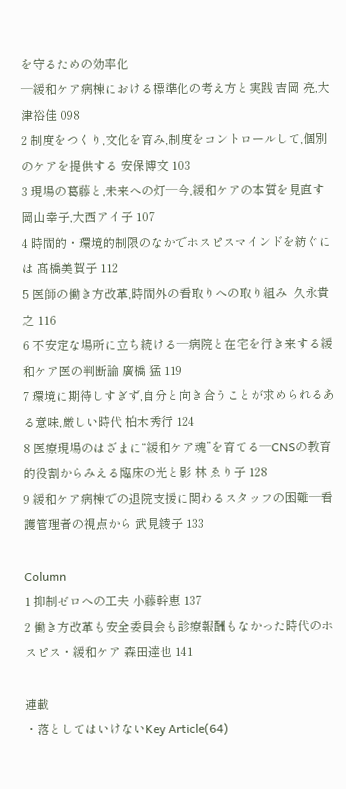を守るための効率化
─緩和ケア病棟における標準化の考え方と実践 吉岡 亮,大津裕佳 098
2 制度をつくり,文化を育み,制度をコントロールして,個別のケアを提供する 安保博文 103
3 現場の葛藤と,未来への灯─今,緩和ケアの本質を見直す 岡山幸子,大西アイ子 107
4 時間的・環境的制限のなかでホスピスマインドを紡ぐには 髙橋美賀子 112
5 医師の働き方改革,時間外の看取りへの取り組み  久永貴之 116
6 不安定な場所に立ち続ける─病院と在宅を行き来する緩和ケア医の判断論 廣橋 猛 119
7 環境に期待しすぎず,自分と向き合うことが求められるある意味,厳しい時代 柏木秀行 124
8 医療現場のはざまに“緩和ケア魂”を育てる─CNSの教育的役割からみえる臨床の光と影 林 ゑり子 128
9 緩和ケア病棟での退院支援に関わるスタッフの困難─看護管理者の視点から 武見綾子 133

Column
1 抑制ゼロへの工夫 小藤幹恵 137
2 働き方改革も安全委員会も診療報酬もなかった時代のホスピス・緩和ケア 森田達也 141

連載
・落としてはいけないKey Article(64)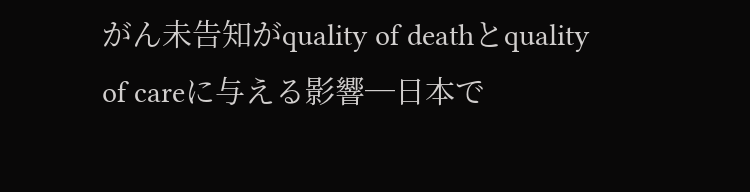がん未告知がquality of deathとquality of careに与える影響─日本で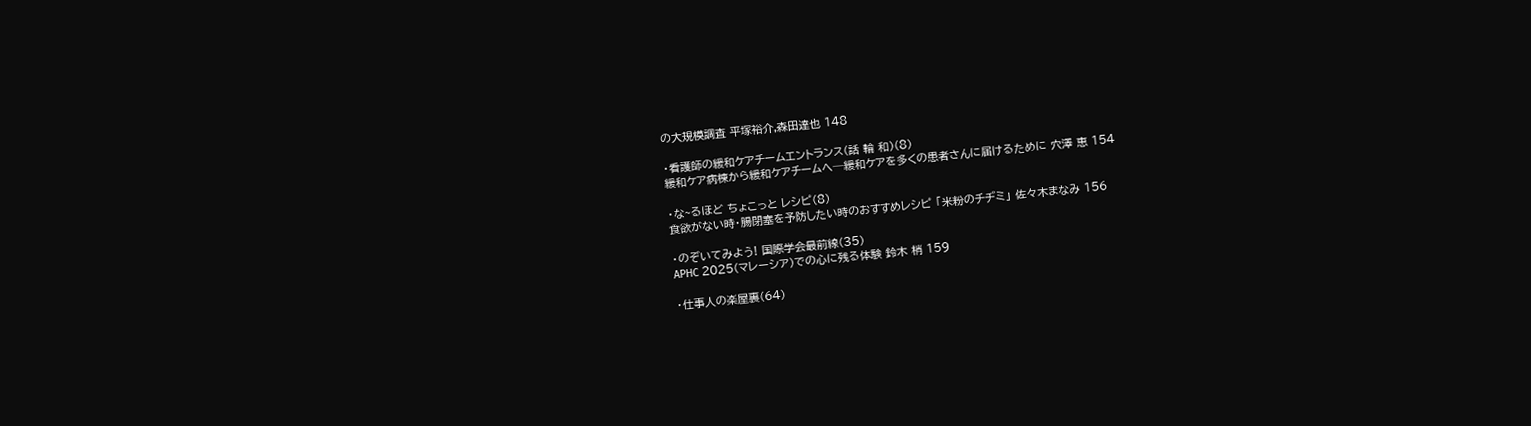の大規模調査 平塚裕介,森田達也 148

・看護師の緩和ケアチームエントランス(話 輪 和)(8)
緩和ケア病棟から緩和ケアチームへ─緩和ケアを多くの患者さんに届けるために 穴澤 恵 154

・な~るほど ちょこっと レシピ(8)
食欲がない時・腸閉塞を予防したい時のおすすめレシピ 「米粉のチヂミ」 佐々木まなみ 156

・のぞいてみよう! 国際学会最前線(35)
APHC 2025(マレーシア)での心に残る体験 鈴木 梢 159

・仕事人の楽屋裏(64)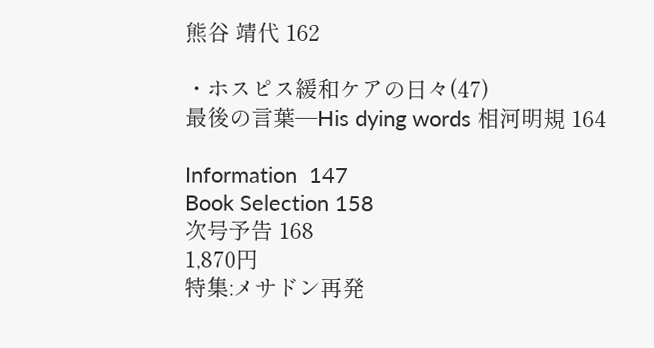熊谷 靖代 162

・ホスピス緩和ケアの日々(47)
最後の言葉─His dying words 相河明規 164

Information  147
Book Selection 158
次号予告 168
1,870円
特集:メサドン再発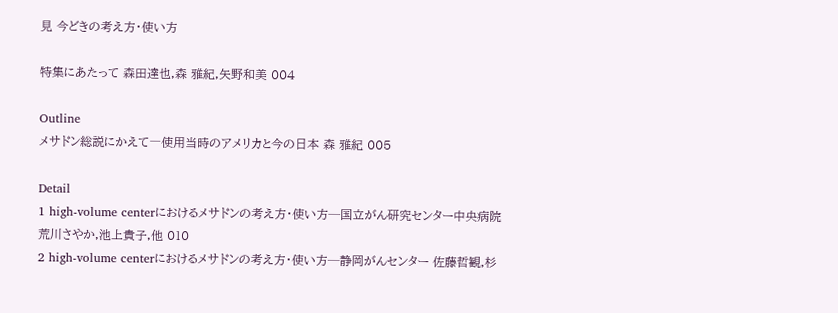見 今どきの考え方・使い方

特集にあたって 森田達也,森 雅紀,矢野和美 004

Outline
メサドン総説にかえて―使用当時のアメリカと今の日本 森 雅紀 005

Detail
1 high-volume centerにおけるメサドンの考え方・使い方─国立がん研究センター中央病院 荒川さやか,池上貴子,他 010
2 high-volume centerにおけるメサドンの考え方・使い方─静岡がんセンター 佐藤哲観,杉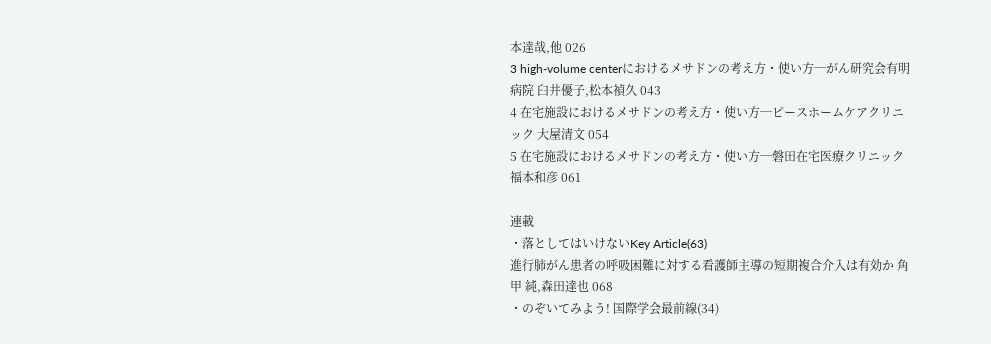本達哉,他 026
3 high-volume centerにおけるメサドンの考え方・使い方─がん研究会有明病院 臼井優子,松本禎久 043
4 在宅施設におけるメサドンの考え方・使い方─ピースホームケアクリニック 大屋清文 054
5 在宅施設におけるメサドンの考え方・使い方─磐田在宅医療クリニック 福本和彦 061

連載
・落としてはいけないKey Article(63)
進行肺がん患者の呼吸困難に対する看護師主導の短期複合介入は有効か 角甲 純,森田達也 068
・のぞいてみよう! 国際学会最前線(34)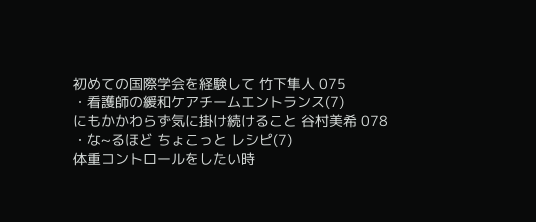初めての国際学会を経験して 竹下隼人 075
・看護師の緩和ケアチームエントランス(7)
にもかかわらず気に掛け続けること 谷村美希 078
・な~るほど ちょこっと レシピ(7)
体重コントロールをしたい時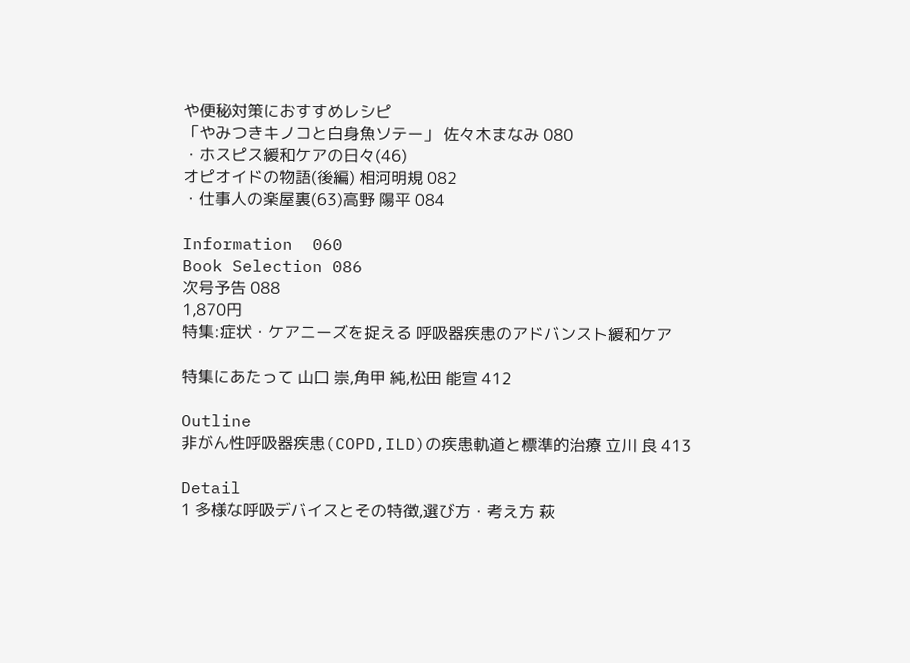や便秘対策におすすめレシピ
「やみつきキノコと白身魚ソテー」 佐々木まなみ 080
・ホスピス緩和ケアの日々(46)
オピオイドの物語(後編) 相河明規 082
・仕事人の楽屋裏(63)高野 陽平 084

Information  060
Book Selection 086
次号予告 088
1,870円
特集:症状・ケアニーズを捉える 呼吸器疾患のアドバンスト緩和ケア

特集にあたって 山口 崇,角甲 純,松田 能宣 412

Outline
非がん性呼吸器疾患(COPD,ILD)の疾患軌道と標準的治療 立川 良 413

Detail
1 多様な呼吸デバイスとその特徴,選び方・考え方 萩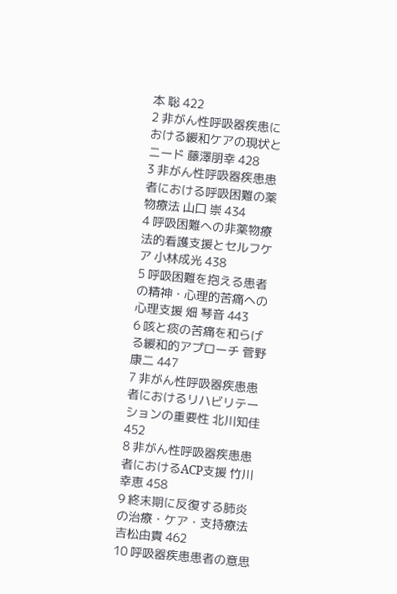本 聡 422
2 非がん性呼吸器疾患における緩和ケアの現状とニード 藤澤朋幸 428
3 非がん性呼吸器疾患患者における呼吸困難の薬物療法 山口 崇 434
4 呼吸困難への非薬物療法的看護支援とセルフケア 小林成光 438
5 呼吸困難を抱える患者の精神・心理的苦痛への心理支援 畑 琴音 443
6 咳と痰の苦痛を和らげる緩和的アプローチ 菅野康二 447
7 非がん性呼吸器疾患患者におけるリハビリテーションの重要性 北川知佳 452
8 非がん性呼吸器疾患患者におけるACP支援 竹川幸恵 458
9 終末期に反復する肺炎の治療・ケア・支持療法 吉松由貴 462
10 呼吸器疾患患者の意思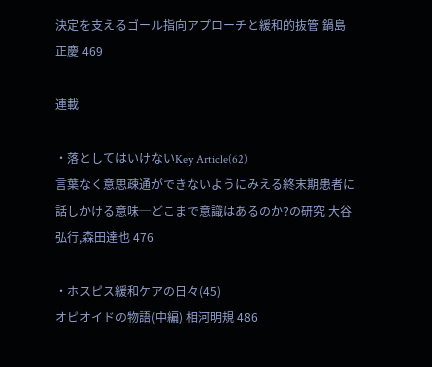決定を支えるゴール指向アプローチと緩和的抜管 鍋島正慶 469

連載

・落としてはいけないKey Article(62)
言葉なく意思疎通ができないようにみえる終末期患者に話しかける意味─どこまで意識はあるのか?の研究 大谷弘行,森田達也 476

・ホスピス緩和ケアの日々(45)
オピオイドの物語(中編) 相河明規 486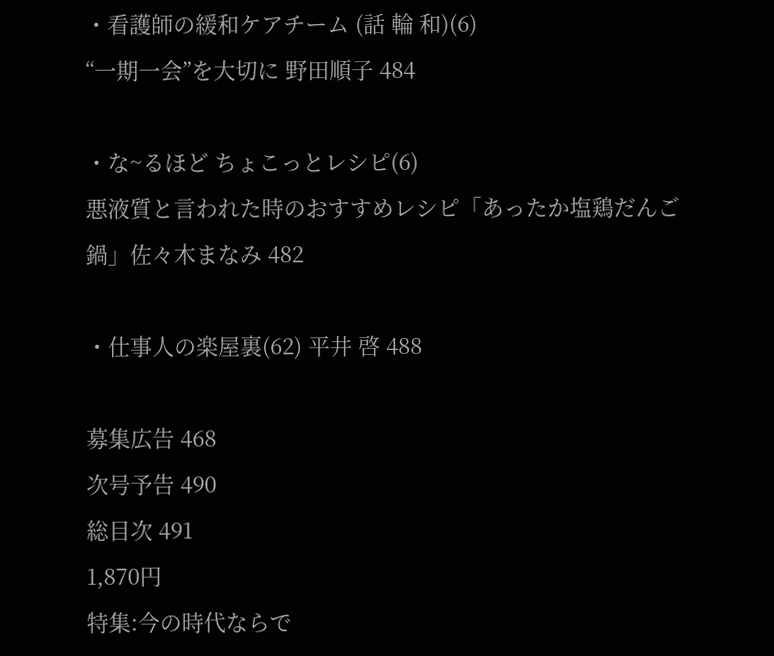・看護師の緩和ケアチーム (話 輪 和)(6)
“一期一会”を大切に 野田順子 484

・な~るほど ちょこっとレシピ(6)
悪液質と言われた時のおすすめレシピ「あったか塩鶏だんご鍋」佐々木まなみ 482

・仕事人の楽屋裏(62) 平井 啓 488

募集広告 468
次号予告 490
総目次 491
1,870円
特集:今の時代ならで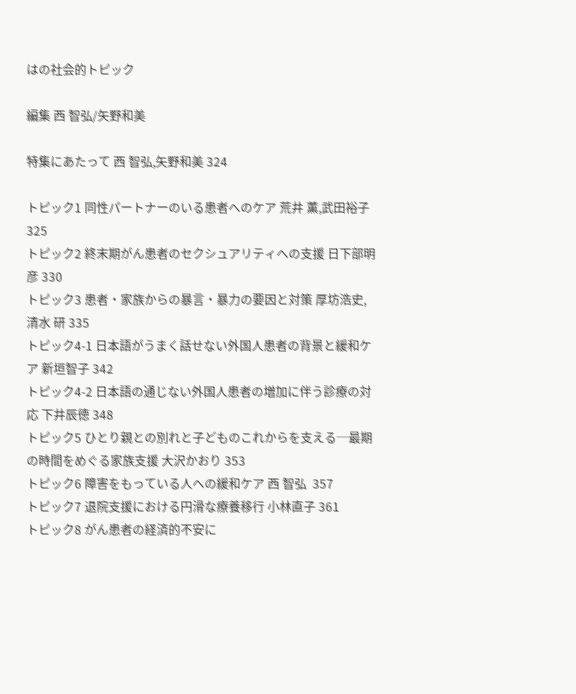はの社会的トピック

編集 西 智弘/矢野和美

特集にあたって 西 智弘,矢野和美 324

トピック1 同性パートナーのいる患者へのケア 荒井 薫,武田裕子 325
トピック2 終末期がん患者のセクシュアリティへの支援 日下部明彦 330
トピック3 患者・家族からの暴言・暴力の要因と対策 厚坊浩史,清水 研 335
トピック4-1 日本語がうまく話せない外国人患者の背景と緩和ケア 新垣智子 342
トピック4-2 日本語の通じない外国人患者の増加に伴う診療の対応 下井辰徳 348
トピック5 ひとり親との別れと子どものこれからを支える─最期の時間をめぐる家族支援 大沢かおり 353
トピック6 障害をもっている人への緩和ケア 西 智弘  357
トピック7 退院支援における円滑な療養移行 小林直子 361
トピック8 がん患者の経済的不安に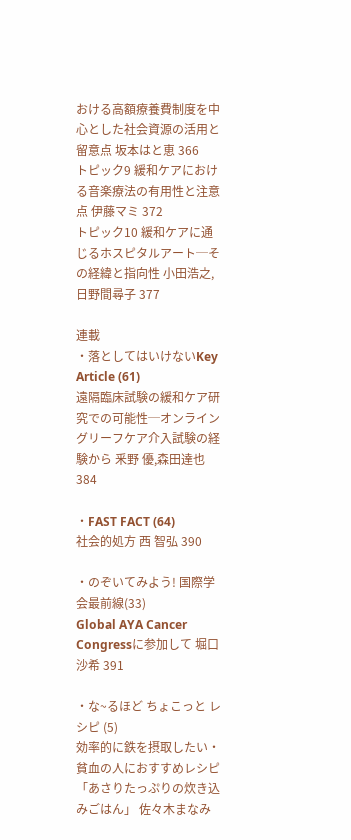おける高額療養費制度を中心とした社会資源の活用と留意点 坂本はと恵 366
トピック9 緩和ケアにおける音楽療法の有用性と注意点 伊藤マミ 372
トピック10 緩和ケアに通じるホスピタルアート─その経緯と指向性 小田浩之,日野間尋子 377

連載
・落としてはいけないKey Article (61)
遠隔臨床試験の緩和ケア研究での可能性─オンライングリーフケア介入試験の経験から 釆野 優,森田達也 384

・FAST FACT (64)
社会的処方 西 智弘 390

・のぞいてみよう! 国際学会最前線(33)
Global AYA Cancer Congressに参加して 堀口沙希 391

・な~るほど ちょこっと レシピ (5)
効率的に鉄を摂取したい・貧血の人におすすめレシピ「あさりたっぷりの炊き込みごはん」 佐々木まなみ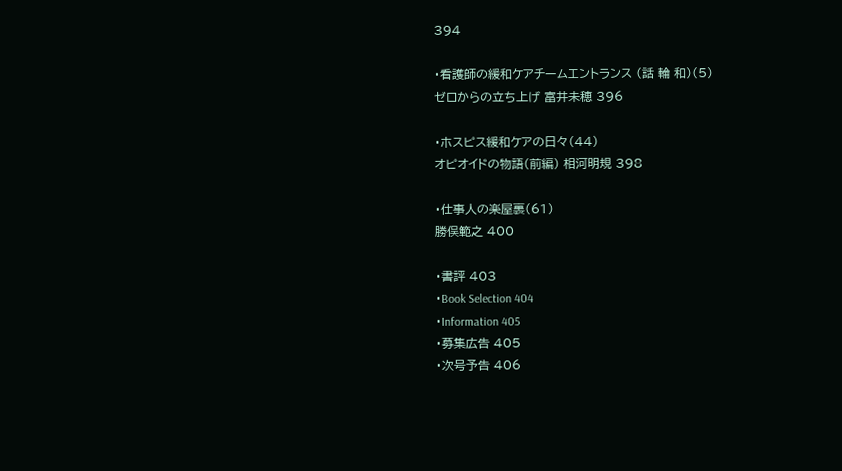394

・看護師の緩和ケアチームエントランス (話 輪 和)(5)
ゼロからの立ち上げ 富井未穂 396

・ホスピス緩和ケアの日々(44)
オピオイドの物語(前編) 相河明規 398

・仕事人の楽屋裏(61)
勝俣範之 400

・書評 403
・Book Selection 404
・Information 405
・募集広告 405
・次号予告 406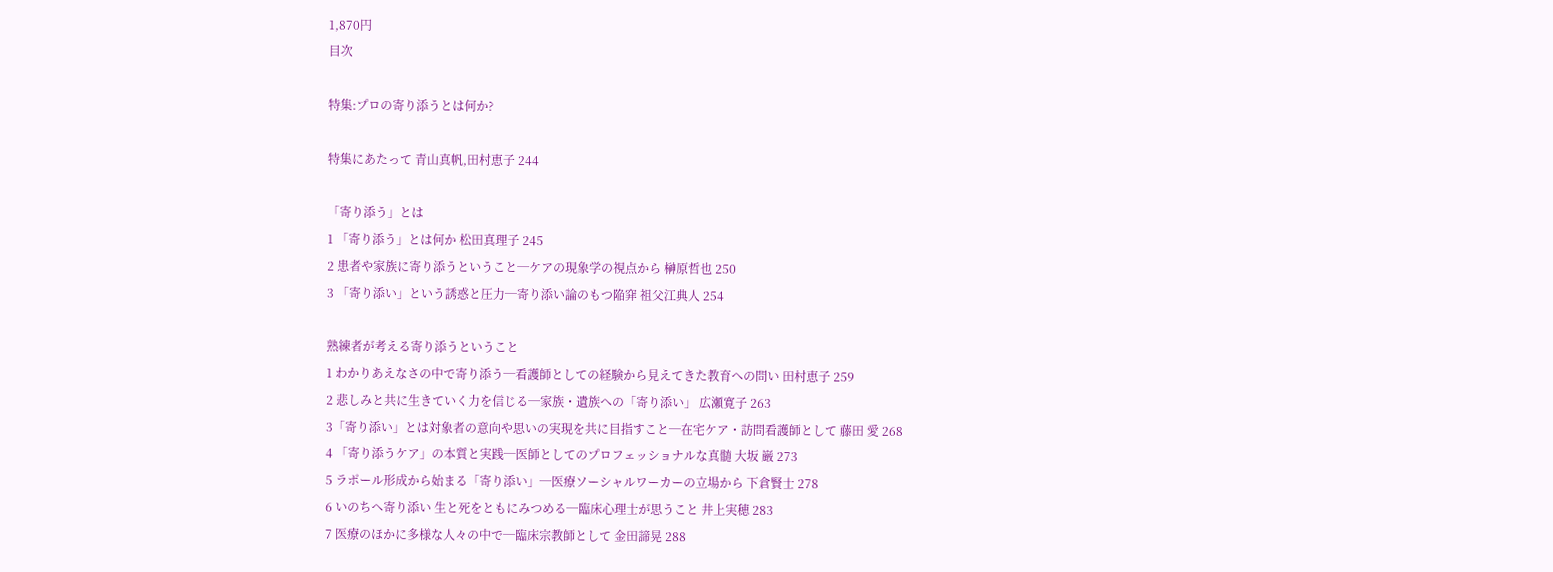1,870円
目次

特集:プロの寄り添うとは何か?

特集にあたって 青山真帆,田村恵子 244

「寄り添う」とは
1 「寄り添う」とは何か 松田真理子 245
2 患者や家族に寄り添うということ─ケアの現象学の視点から 榊原哲也 250
3 「寄り添い」という誘惑と圧力─寄り添い論のもつ陥穽 祖父江典人 254

熟練者が考える寄り添うということ
1 わかりあえなさの中で寄り添う─看護師としての経験から見えてきた教育への問い 田村恵子 259
2 悲しみと共に生きていく力を信じる─家族・遺族への「寄り添い」 広瀬寛子 263
3「寄り添い」とは対象者の意向や思いの実現を共に目指すこと─在宅ケア・訪問看護師として 藤田 愛 268
4 「寄り添うケア」の本質と実践─医師としてのプロフェッショナルな真髄 大坂 巌 273
5 ラポール形成から始まる「寄り添い」─医療ソーシャルワーカーの立場から 下倉賢士 278
6 いのちへ寄り添い 生と死をともにみつめる─臨床心理士が思うこと 井上実穂 283
7 医療のほかに多様な人々の中で─臨床宗教師として 金田諦晃 288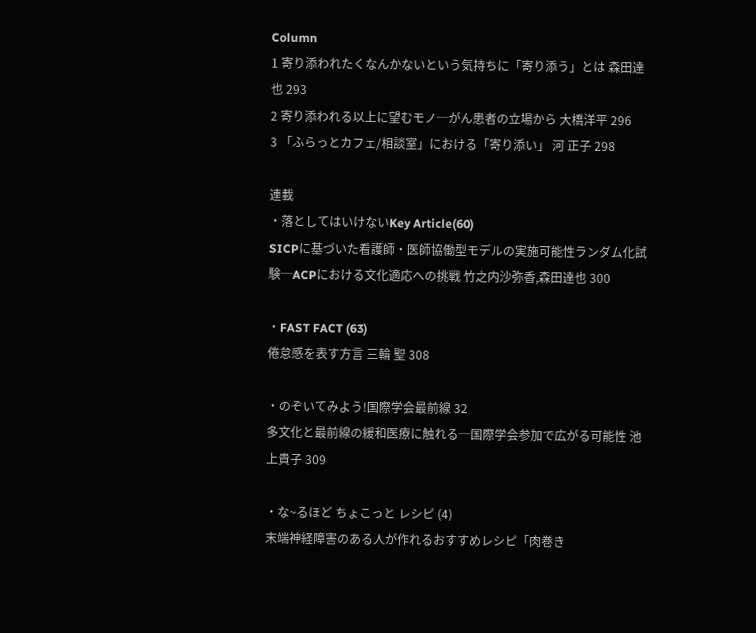Column
1 寄り添われたくなんかないという気持ちに「寄り添う」とは 森田達也 293
2 寄り添われる以上に望むモノ─がん患者の立場から 大橋洋平 296
3 「ふらっとカフェ/相談室」における「寄り添い」 河 正子 298

連載
・落としてはいけないKey Article(60)
SICPに基づいた看護師・医師協働型モデルの実施可能性ランダム化試験─ACPにおける文化適応への挑戦 竹之内沙弥香,森田達也 300

・FAST FACT (63)
倦怠感を表す方言 三輪 聖 308

・のぞいてみよう!国際学会最前線 32
多文化と最前線の緩和医療に触れる─国際学会参加で広がる可能性 池上貴子 309

・な~るほど ちょこっと レシピ (4)
末端神経障害のある人が作れるおすすめレシピ「肉巻き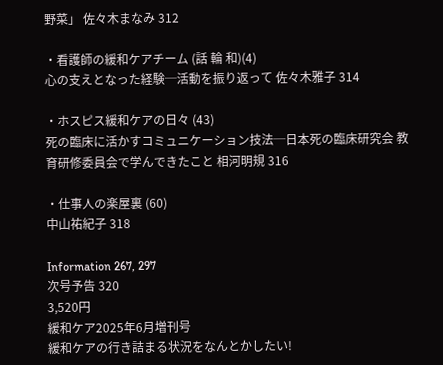野菜」 佐々木まなみ 312

・看護師の緩和ケアチーム (話 輪 和)(4)
心の支えとなった経験─活動を振り返って 佐々木雅子 314

・ホスピス緩和ケアの日々 (43)
死の臨床に活かすコミュニケーション技法─日本死の臨床研究会 教育研修委員会で学んできたこと 相河明規 316

・仕事人の楽屋裏 (60)
中山祐紀子 318

Information 267, 297
次号予告 320
3,520円
緩和ケア2025年6月増刊号
緩和ケアの行き詰まる状況をなんとかしたい!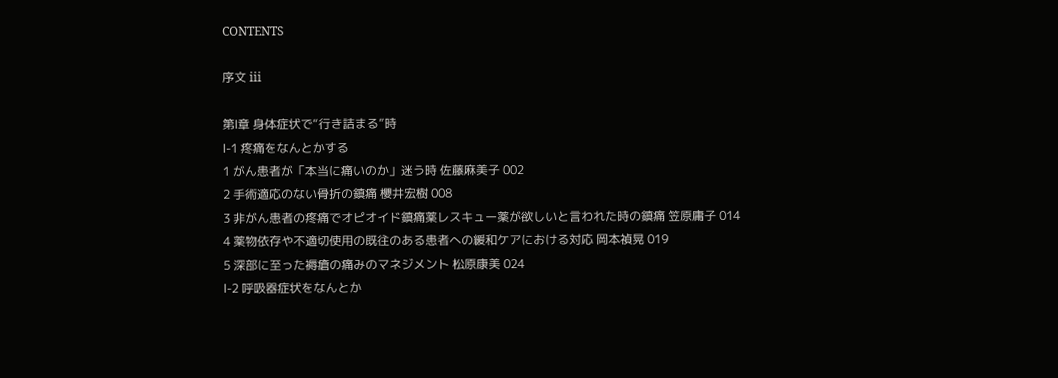CONTENTS

序文 iii

第Ⅰ章 身体症状で“行き詰まる”時
Ⅰ-1 疼痛をなんとかする
1 がん患者が「本当に痛いのか」迷う時 佐藤麻美子 002
2 手術適応のない骨折の鎮痛 櫻井宏樹 008
3 非がん患者の疼痛でオピオイド鎮痛薬レスキュー薬が欲しいと言われた時の鎮痛 笠原庸子 014
4 薬物依存や不適切使用の既往のある患者への緩和ケアにおける対応 岡本禎晃 019
5 深部に至った褥瘡の痛みのマネジメント 松原康美 024
Ⅰ-2 呼吸器症状をなんとか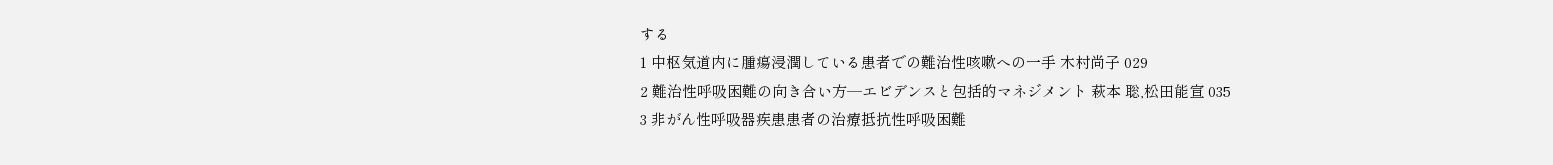する
1 中枢気道内に腫瘍浸潤している患者での難治性咳嗽への一手 木村尚子 029
2 難治性呼吸困難の向き合い方─エビデンスと包括的マネジメント 萩本 聡,松田能宣 035
3 非がん性呼吸器疾患患者の治療抵抗性呼吸困難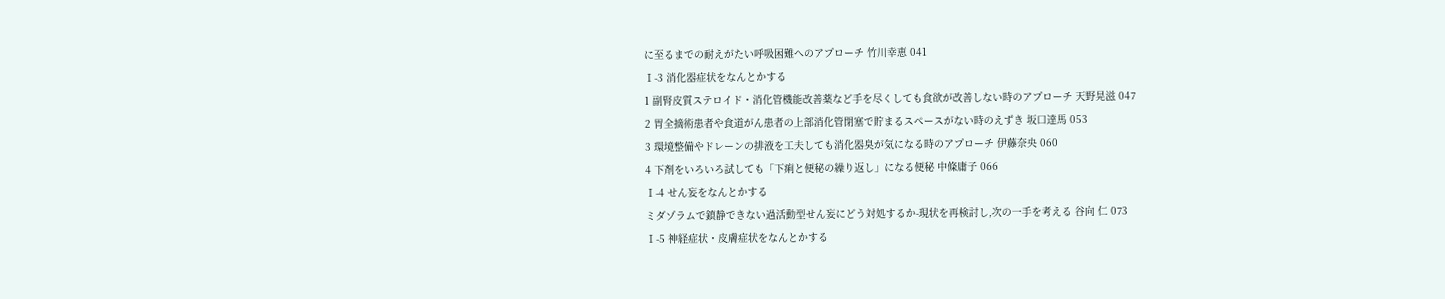に至るまでの耐えがたい呼吸困難へのアプローチ 竹川幸恵 041
Ⅰ-3 消化器症状をなんとかする
1 副腎皮質ステロイド・消化管機能改善薬など手を尽くしても食欲が改善しない時のアプローチ 天野晃滋 047
2 胃全摘術患者や食道がん患者の上部消化管閉塞で貯まるスペースがない時のえずき 坂口達馬 053
3 環境整備やドレーンの排液を工夫しても消化器臭が気になる時のアプローチ 伊藤奈央 060
4 下剤をいろいろ試しても「下痢と便秘の繰り返し」になる便秘 中條庸子 066
Ⅰ-4 せん妄をなんとかする
ミダゾラムで鎮静できない過活動型せん妄にどう対処するか-現状を再検討し,次の一手を考える 谷向 仁 073
Ⅰ-5 神経症状・皮膚症状をなんとかする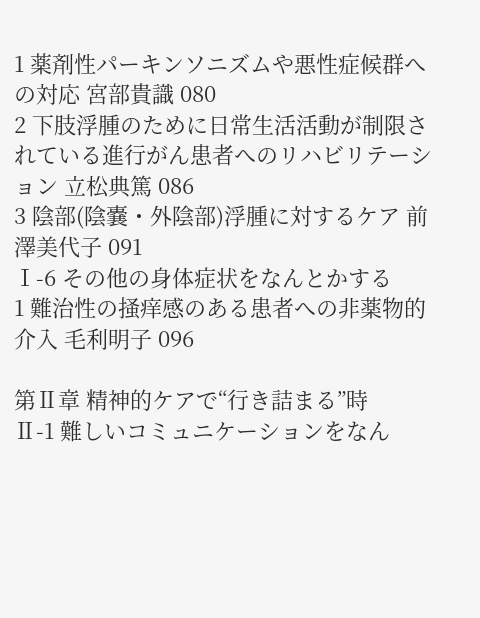1 薬剤性パーキンソニズムや悪性症候群への対応 宮部貴識 080
2 下肢浮腫のために日常生活活動が制限されている進行がん患者へのリハビリテーション 立松典篤 086
3 陰部(陰嚢・外陰部)浮腫に対するケア 前澤美代子 091
Ⅰ-6 その他の身体症状をなんとかする
1 難治性の掻痒感のある患者への非薬物的介入 毛利明子 096

第Ⅱ章 精神的ケアで“行き詰まる”時
Ⅱ-1 難しいコミュニケーションをなん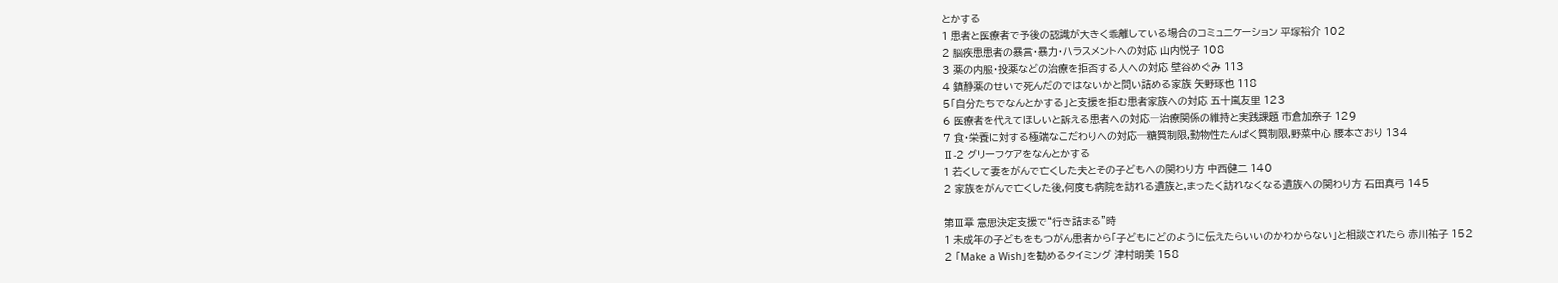とかする
1 患者と医療者で予後の認識が大きく乖離している場合のコミュニケーション 平塚裕介 102
2 脳疾患患者の暴言・暴力・ハラスメントへの対応 山内悦子 108
3 薬の内服・投薬などの治療を拒否する人への対応 壁谷めぐみ 113
4 鎮静薬のせいで死んだのではないかと問い詰める家族 矢野琢也 118
5「自分たちでなんとかする」と支援を拒む患者家族への対応 五十嵐友里 123
6 医療者を代えてほしいと訴える患者への対応―治療関係の維持と実践課題 市倉加奈子 129
7 食・栄養に対する極端なこだわりへの対応─糖質制限,動物性たんぱく質制限,野菜中心 腰本さおり 134
Ⅱ-2 グリーフケアをなんとかする
1 若くして妻をがんで亡くした夫とその子どもへの関わり方 中西健二 140
2 家族をがんで亡くした後,何度も病院を訪れる遺族と,まったく訪れなくなる遺族への関わり方 石田真弓 145

第Ⅲ章 意思決定支援で“行き詰まる”時
1 未成年の子どもをもつがん患者から「子どもにどのように伝えたらいいのかわからない」と相談されたら 赤川祐子 152
2 「Make a Wish」を勧めるタイミング 津村明美 158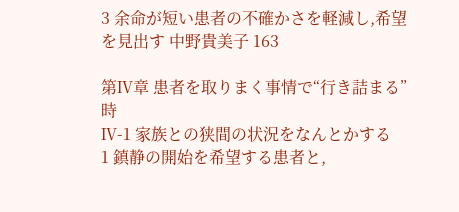3 余命が短い患者の不確かさを軽減し,希望を見出す 中野貴美子 163

第Ⅳ章 患者を取りまく事情で“行き詰まる”時
Ⅳ-1 家族との狭間の状況をなんとかする
1 鎮静の開始を希望する患者と,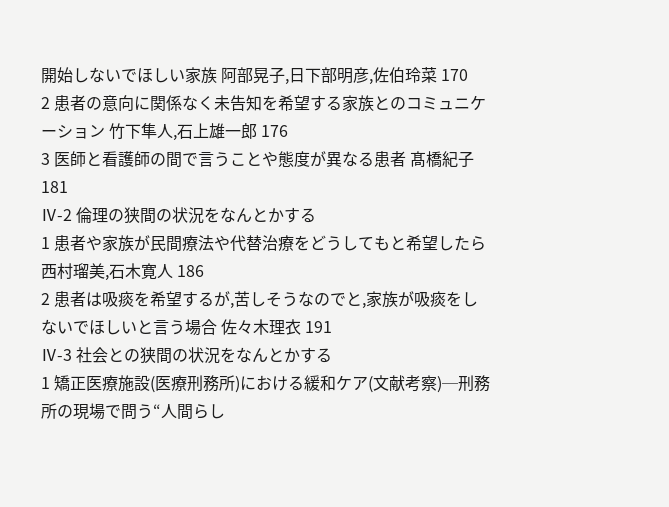開始しないでほしい家族 阿部晃子,日下部明彦,佐伯玲菜 170
2 患者の意向に関係なく未告知を希望する家族とのコミュニケーション 竹下隼人,石上雄一郎 176
3 医師と看護師の間で言うことや態度が異なる患者 髙橋紀子 181
Ⅳ-2 倫理の狭間の状況をなんとかする
1 患者や家族が民間療法や代替治療をどうしてもと希望したら 西村瑠美,石木寛人 186
2 患者は吸痰を希望するが,苦しそうなのでと,家族が吸痰をしないでほしいと言う場合 佐々木理衣 191
Ⅳ-3 社会との狭間の状況をなんとかする
1 矯正医療施設(医療刑務所)における緩和ケア(文献考察)─刑務所の現場で問う“人間らし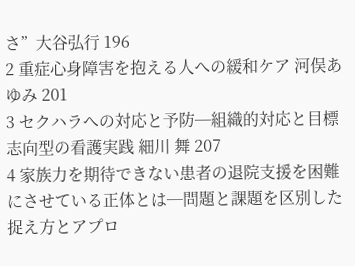さ”  大谷弘行 196
2 重症心身障害を抱える人への緩和ケア 河俣あゆみ 201
3 セクハラへの対応と予防─組織的対応と目標志向型の看護実践 細川 舞 207
4 家族力を期待できない患者の退院支援を困難にさせている正体とは─問題と課題を区別した捉え方とアプロ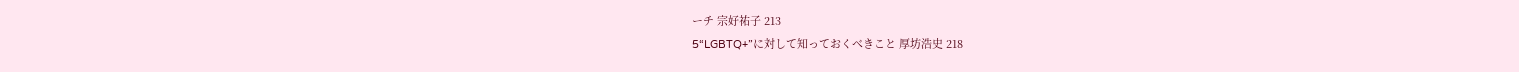ーチ 宗好祐子 213
5“LGBTQ+”に対して知っておくべきこと 厚坊浩史 218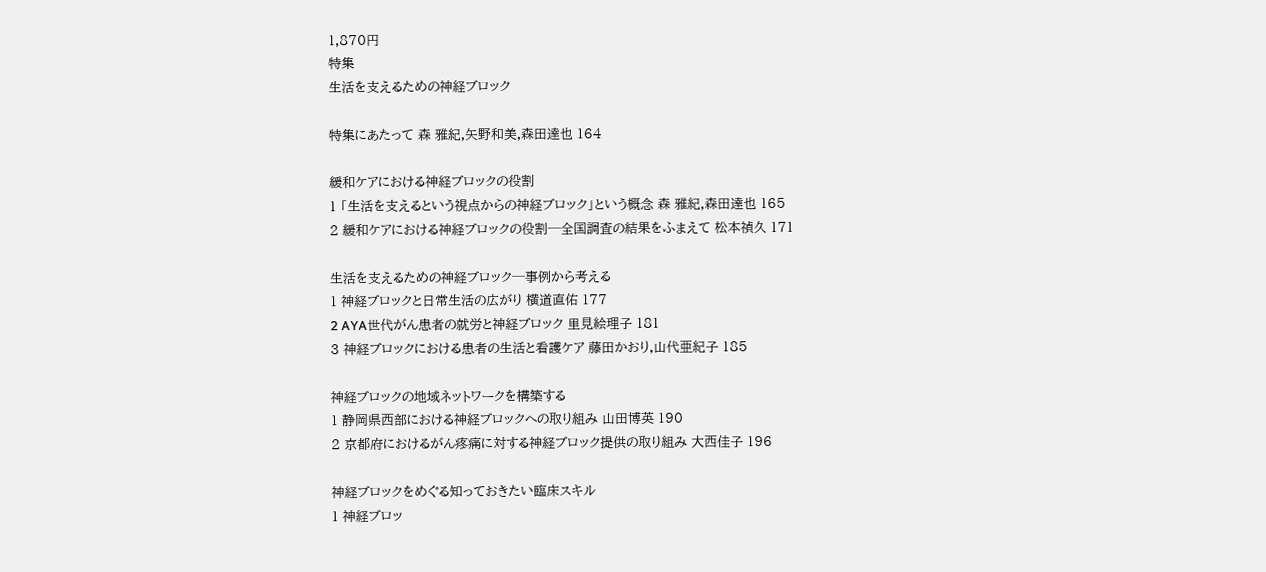1,870円
特集
生活を支えるための神経ブロック

特集にあたって 森 雅紀,矢野和美,森田達也 164

緩和ケアにおける神経ブロックの役割
1 「生活を支えるという視点からの神経ブロック」という概念 森 雅紀,森田達也 165
2 緩和ケアにおける神経ブロックの役割─全国調査の結果をふまえて 松本禎久 171

生活を支えるための神経ブロック─事例から考える
1 神経ブロックと日常生活の広がり 横道直佑 177
2 AYA世代がん患者の就労と神経ブロック 里見絵理子 181
3 神経ブロックにおける患者の生活と看護ケア 藤田かおり,山代亜紀子 185

神経ブロックの地域ネットワークを構築する
1 静岡県西部における神経ブロックへの取り組み 山田博英 190
2 京都府におけるがん疼痛に対する神経ブロック提供の取り組み 大西佳子 196

神経ブロックをめぐる知っておきたい臨床スキル
1 神経ブロッ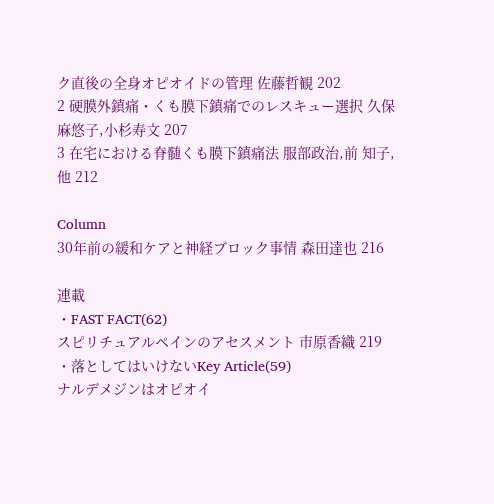ク直後の全身オピオイドの管理 佐藤哲観 202
2 硬膜外鎮痛・くも膜下鎮痛でのレスキュー選択 久保麻悠子,小杉寿文 207
3 在宅における脊髄くも膜下鎮痛法 服部政治,前 知子,他 212

Column
30年前の緩和ケアと神経ブロック事情 森田達也 216

連載
・FAST FACT(62)
スピリチュアルペインのアセスメント 市原香織 219
・落としてはいけないKey Article(59)
ナルデメジンはオピオイ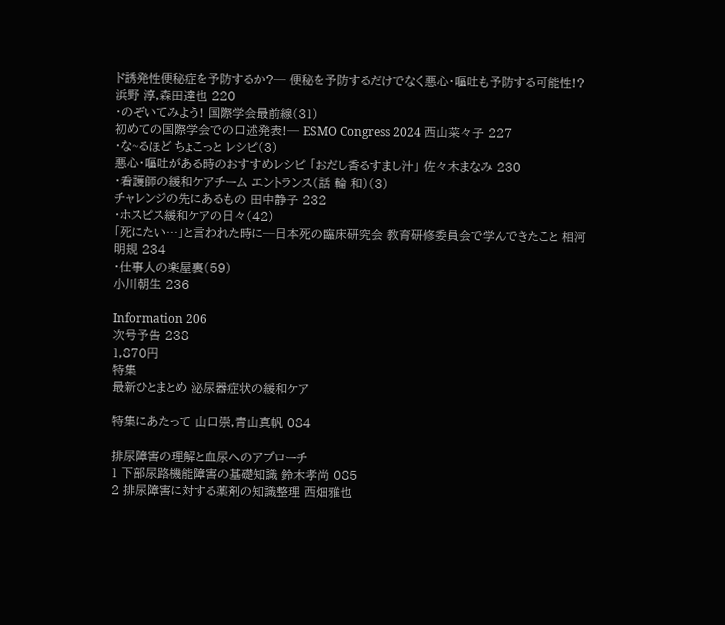ド誘発性便秘症を予防するか?─ 便秘を予防するだけでなく悪心・嘔吐も予防する可能性!? 浜野 淳,森田達也 220
・のぞいてみよう! 国際学会最前線(31)
初めての国際学会での口述発表!─ ESMO Congress 2024 西山菜々子 227
・な~るほど ちょこっと レシピ(3)
悪心・嘔吐がある時のおすすめレシピ 「おだし香るすまし汁」 佐々木まなみ 230
・看護師の緩和ケアチーム エントランス(話 輪 和)(3)
チャレンジの先にあるもの 田中静子 232
・ホスピス緩和ケアの日々(42)
「死にたい…」と言われた時に─日本死の臨床研究会 教育研修委員会で学んできたこと 相河明規 234
・仕事人の楽屋裏(59)
小川朝生 236

Information 206
次号予告 238
1,870円
特集
最新ひとまとめ 泌尿器症状の緩和ケア

特集にあたって 山口崇,青山真帆 084

排尿障害の理解と血尿へのアプローチ
1 下部尿路機能障害の基礎知識 鈴木孝尚 085
2 排尿障害に対する薬剤の知識整理 西畑雅也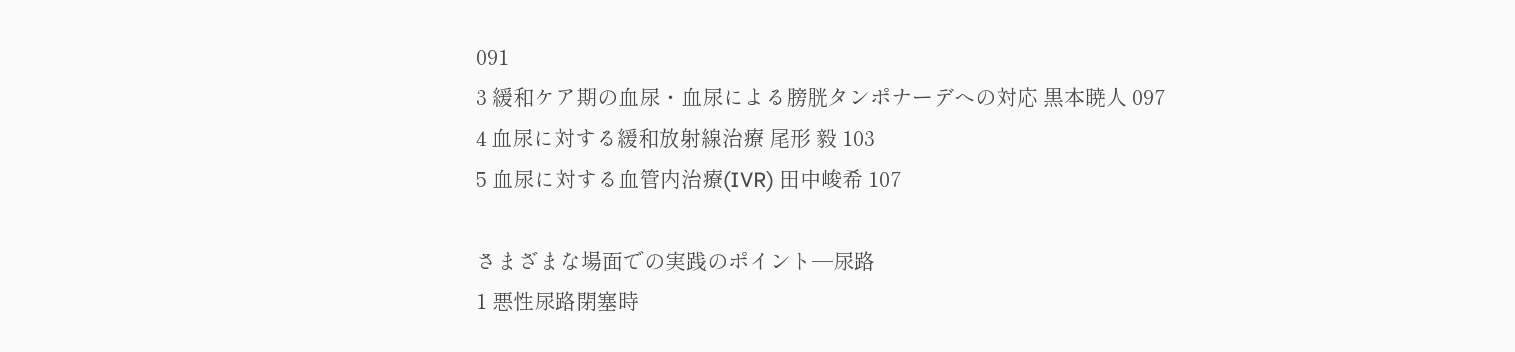091
3 緩和ケア期の血尿・血尿による膀胱タンポナーデへの対応 黒本暁人 097
4 血尿に対する緩和放射線治療 尾形 毅 103
5 血尿に対する血管内治療(IVR) 田中峻希 107

さまざまな場面での実践のポイント─尿路
1 悪性尿路閉塞時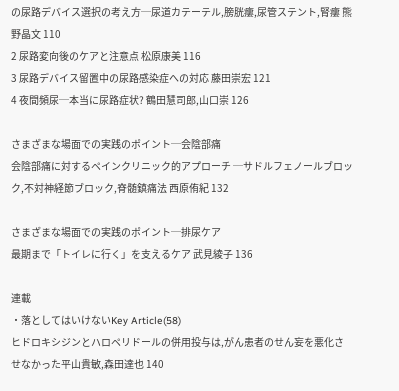の尿路デバイス選択の考え方─尿道カテーテル,膀胱瘻,尿管ステント,腎瘻 熊野晶文 110
2 尿路変向後のケアと注意点 松原康美 116
3 尿路デバイス留置中の尿路感染症への対応 藤田崇宏 121
4 夜間頻尿─本当に尿路症状? 鶴田慧司郎,山口崇 126

さまざまな場面での実践のポイント─会陰部痛
会陰部痛に対するペインクリニック的アプローチ ─サドルフェノールブロック,不対神経節ブロック,脊髄鎮痛法 西原侑紀 132

さまざまな場面での実践のポイント─排尿ケア
最期まで「トイレに行く」を支えるケア 武見綾子 136

連載
・落としてはいけないKey Article(58)
ヒドロキシジンとハロペリドールの併用投与は,がん患者のせん妄を悪化させなかった平山貴敏,森田達也 140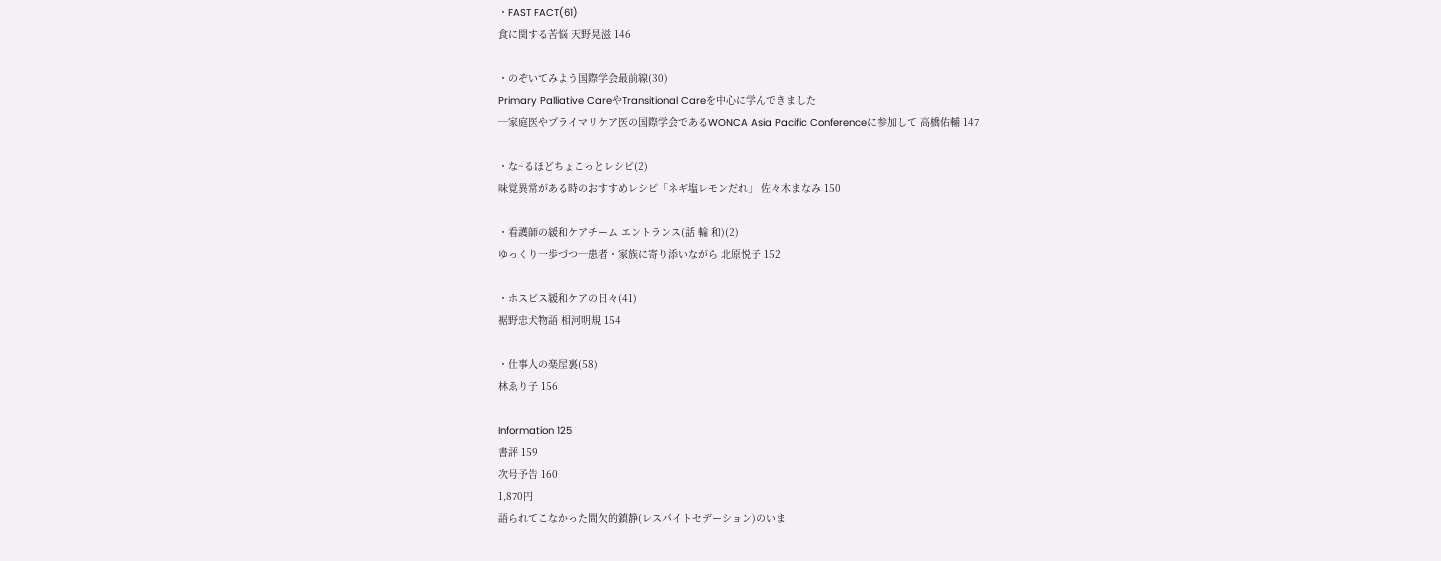・FAST FACT(61)
食に関する苦悩 天野晃滋 146

・のぞいてみよう国際学会最前線(30)
Primary Palliative CareやTransitional Careを中心に学んできました
─家庭医やプライマリケア医の国際学会であるWONCA Asia Pacific Conferenceに参加して 高橋佑輔 147

・な~るほどちょこっとレシピ(2)
味覚異常がある時のおすすめレシピ「ネギ塩レモンだれ」 佐々木まなみ 150

・看護師の緩和ケアチーム エントランス(話 輪 和)(2)
ゆっくり一歩づつ─患者・家族に寄り添いながら 北原悦子 152

・ホスピス緩和ケアの日々(41)
裾野忠犬物語 相河明規 154

・仕事人の楽屋裏(58)
林ゑり子 156

Information 125
書評 159
次号予告 160
1,870円
語られてこなかった間欠的鎮静(レスパイトセデーション)のいま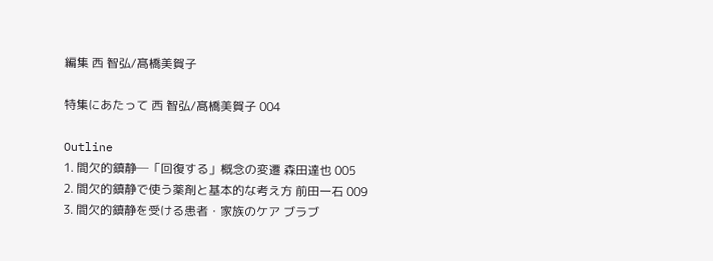編集 西 智弘/髙橋美賀子

特集にあたって 西 智弘/髙橋美賀子 004

Outline
1. 間欠的鎮静─「回復する」概念の変遷 森田達也 005
2. 間欠的鎮静で使う薬剤と基本的な考え方 前田一石 009
3. 間欠的鎮静を受ける患者・家族のケア ブラブ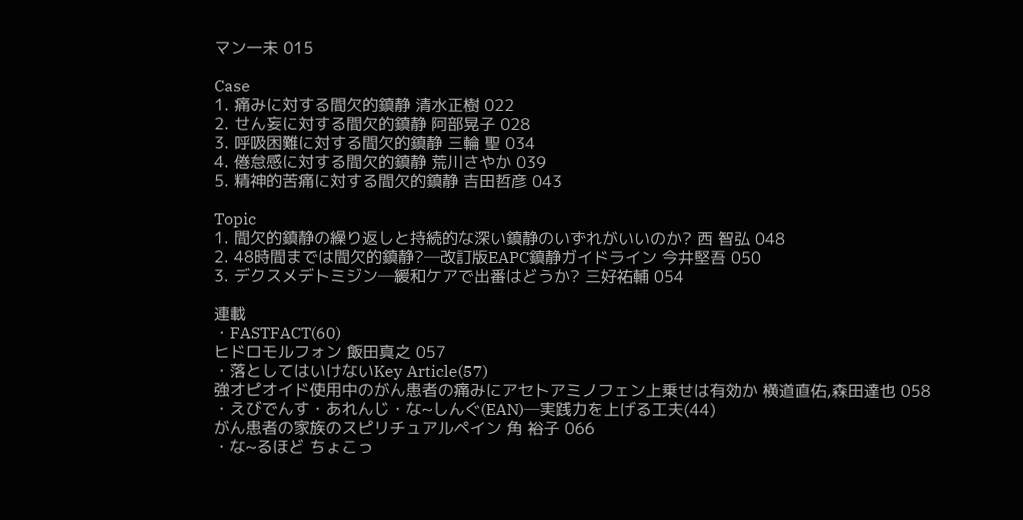マン一未 015

Case
1. 痛みに対する間欠的鎮静 清水正樹 022
2. せん妄に対する間欠的鎮静 阿部晃子 028
3. 呼吸困難に対する間欠的鎮静 三輪 聖 034
4. 倦怠感に対する間欠的鎮静 荒川さやか 039
5. 精神的苦痛に対する間欠的鎮静 吉田哲彦 043

Topic
1. 間欠的鎮静の繰り返しと持続的な深い鎮静のいずれがいいのか? 西 智弘 048
2. 48時間までは間欠的鎮静?─改訂版EAPC鎮静ガイドライン 今井堅吾 050
3. デクスメデトミジン─緩和ケアで出番はどうか? 三好祐輔 054

連載
・FASTFACT(60)
ヒドロモルフォン 飯田真之 057
・落としてはいけないKey Article(57)
強オピオイド使用中のがん患者の痛みにアセトアミノフェン上乗せは有効か 横道直佑,森田達也 058
・えびでんす・あれんじ・な~しんぐ(EAN)─実践力を上げる工夫(44)
がん患者の家族のスピリチュアルペイン 角 裕子 066
・な~るほど ちょこっ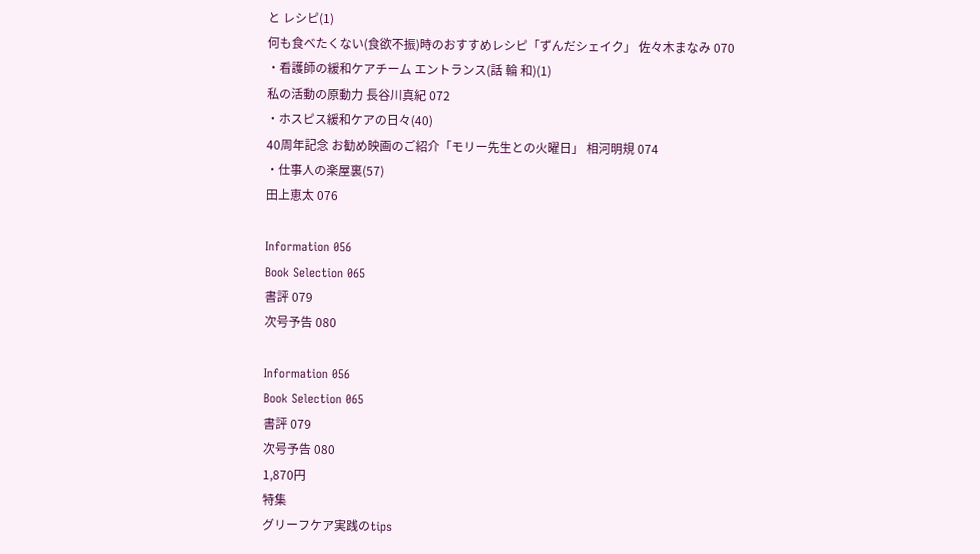と レシピ(1)
何も食べたくない(食欲不振)時のおすすめレシピ「ずんだシェイク」 佐々木まなみ 070
・看護師の緩和ケアチーム エントランス(話 輪 和)(1)
私の活動の原動力 長谷川真紀 072
・ホスピス緩和ケアの日々(40)
40周年記念 お勧め映画のご紹介「モリー先生との火曜日」 相河明規 074
・仕事人の楽屋裏(57)
田上恵太 076

Information 056
Book Selection 065
書評 079
次号予告 080

Information 056
Book Selection 065
書評 079
次号予告 080
1,870円
特集
グリーフケア実践のtips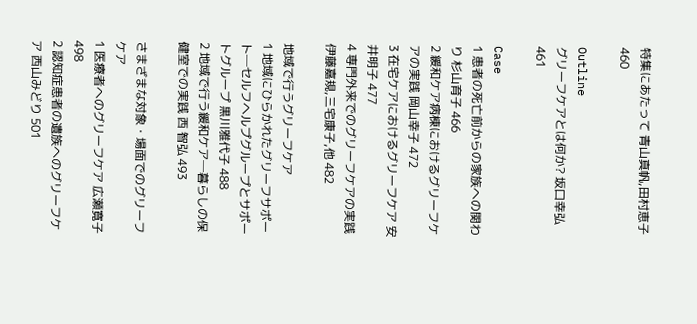特集にあたって 青山真帆,田村恵子 460

Outline
グリーフケアとは何か? 坂口幸弘 461

Case
1 患者の死亡前からの家族への関わり 杉山育子 466
2 緩和ケア病棟におけるグリーフケアの実践 岡山幸子 472
3 在宅ケアにおけるグリーフケア 安井明子 477
4 専門外来でのグリーフケアの実践 伊藤嘉規,三宅康子,他 482

地域で行うグリーフケア
1 地域にひらかれたグリーフサポート─セルフヘルプグループとサポートグループ 黒川雅代子 488
2 地域で行う緩和ケア─暮らしの保健室での実践 西 智弘 493

さまざまな対象・場面でのグリーフケア
1 医療者へのグリーフケア 広瀬寛子 498
2 認知症患者の遺族へのグリーフケア 西山みどり 501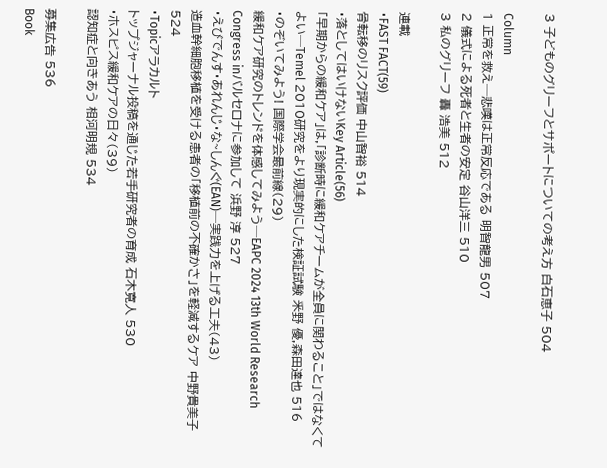3 子どものグリーフとサポートについての考え方 白石恵子 504

Column
1 正常を救え─悲嘆は正常反応である 明智龍男 507
2 儀式による死者と生者の安定 谷山洋三 510
3 私のグリーフ 轟 浩美 512

連載
・FAST FACT(59)
骨転移のリスク評価 中山智裕 514
・落としてはいけないKey Article(56)
「早期からの緩和ケア」は,「診断時に緩和ケアチームが全員に関わること」ではなくてよい─Temel 2010研究をより現実的にした検証試験 釆野 優,森田達也 516
・のぞいてみよう! 国際学会最前線(29)
緩和ケア研究のトレンドを体感してみよう─EAPC 2024 13th World Research Congress inバルセロナに参加して 浜野 淳 527
・えびでんす・あれんじ・な~しんぐ(EAN)─実践力を上げる工夫(43)
造血幹細胞移植を受ける患者の「移植前の不確かさ」を軽減するケア 中野貴美子 524
・Topicアラカルト
トップジャーナル投稿を通じた若手研究者の育成 石木寛人 530
・ホスピス緩和ケアの日々(39)
認知症と向きあう 相河明規 534

募集広告 536
Book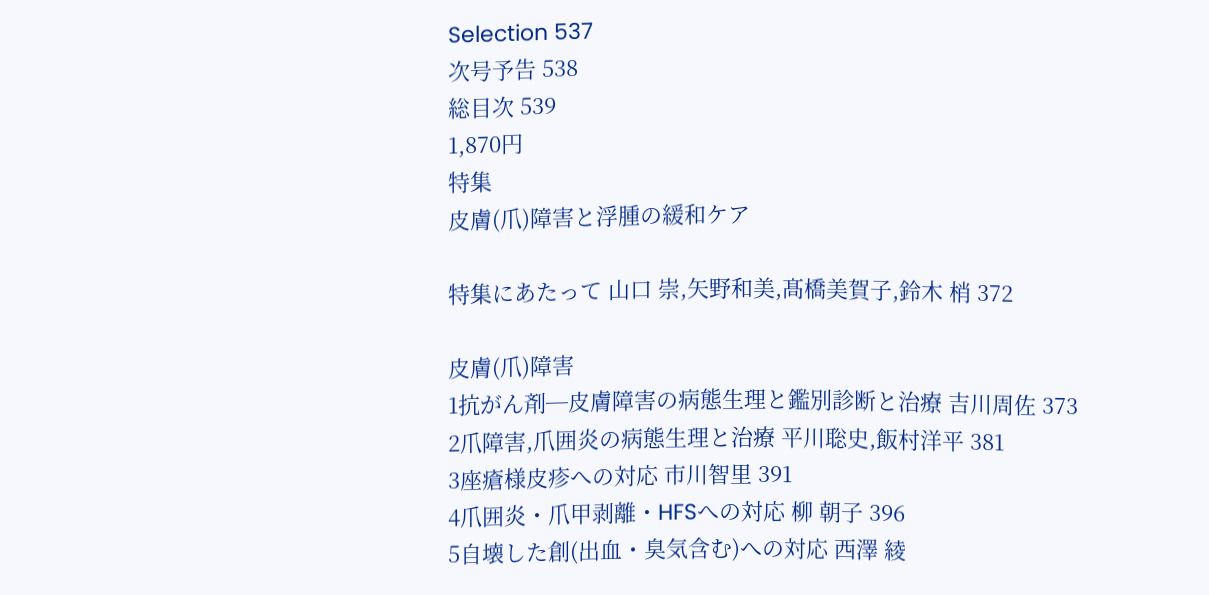Selection 537
次号予告 538
総目次 539
1,870円
特集
皮膚(爪)障害と浮腫の緩和ケア

特集にあたって 山口 崇,矢野和美,髙橋美賀子,鈴木 梢 372

皮膚(爪)障害
1抗がん剤─皮膚障害の病態生理と鑑別診断と治療 吉川周佐 373
2爪障害,爪囲炎の病態生理と治療 平川聡史,飯村洋平 381
3座瘡様皮疹への対応 市川智里 391
4爪囲炎・爪甲剥離・HFSへの対応 柳 朝子 396
5自壊した創(出血・臭気含む)への対応 西澤 綾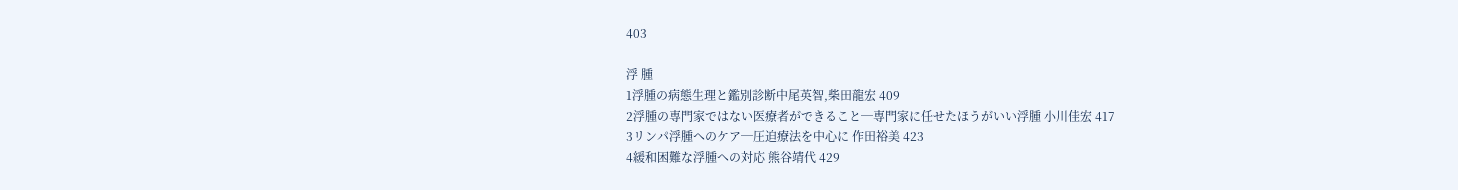403

浮 腫
1浮腫の病態生理と鑑別診断中尾英智,柴田龍宏 409
2浮腫の専門家ではない医療者ができること─専門家に任せたほうがいい浮腫 小川佳宏 417
3リンパ浮腫へのケア─圧迫療法を中心に 作田裕美 423
4緩和困難な浮腫への対応 熊谷靖代 429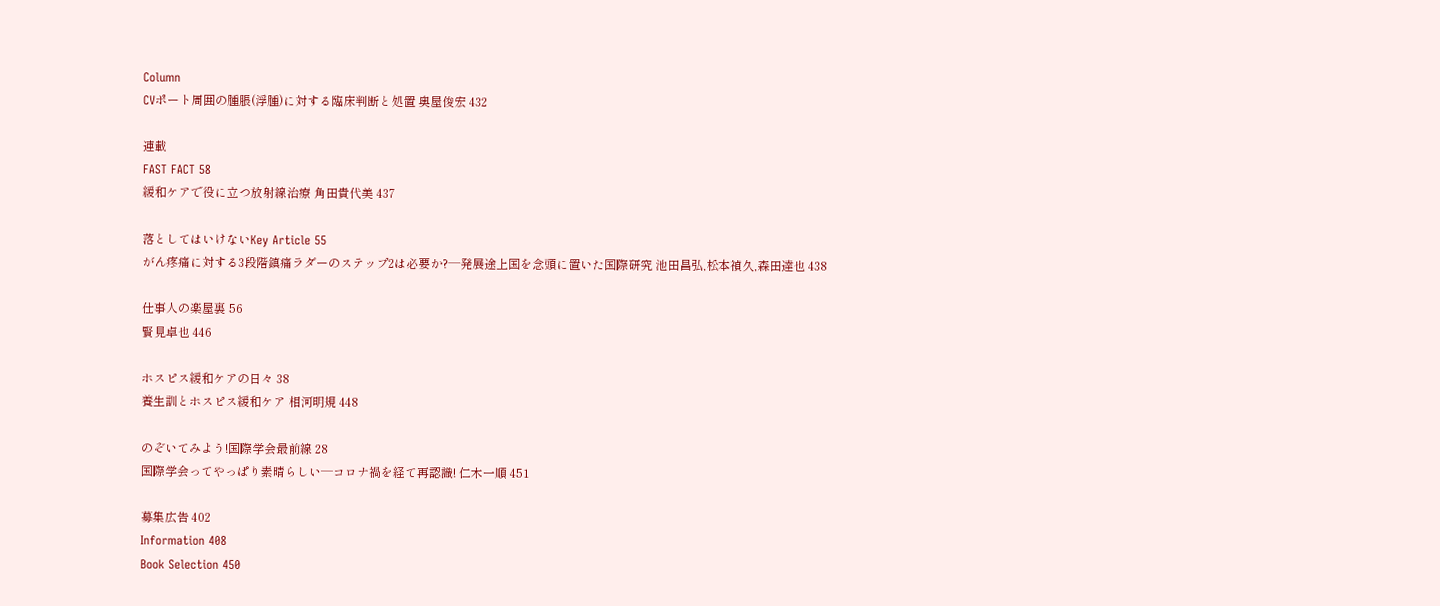Column
CVポート周囲の腫脹(浮腫)に対する臨床判断と処置 奥屋俊宏 432

連載
FAST FACT 58
緩和ケアで役に立つ放射線治療 角田貴代美 437

落としてはいけないKey Article 55
がん疼痛に対する3段階鎮痛ラダーのステップ2は必要か?─発展途上国を念頭に置いた国際研究 池田昌弘,松本禎久,森田達也 438

仕事人の楽屋裏 56
賢見卓也 446

ホスピス緩和ケアの日々 38
養生訓とホスピス緩和ケア 相河明規 448

のぞいてみよう!国際学会最前線 28
国際学会ってやっぱり素晴らしい─コロナ禍を経て再認識! 仁木一順 451

募集広告 402
Information 408
Book Selection 450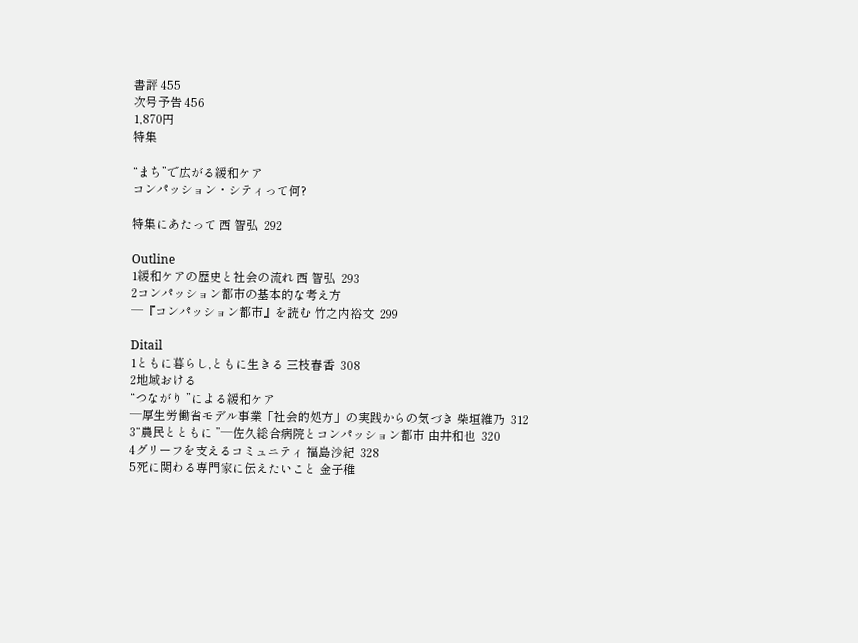書評 455
次号予告 456
1,870円
特集

“まち”で広がる緩和ケア
コンパッション・シティって何?

特集にあたって 西 智弘  292

Outline
1緩和ケアの歴史と社会の流れ 西 智弘  293
2コンパッション都市の基本的な考え方
─『コンパッション都市』を読む 竹之内裕文  299

Ditail
1ともに暮らし,ともに生きる 三枝春香  308
2地域おける
“つながり ”による緩和ケア
─厚生労働省モデル事業「社会的処方」の実践からの気づき 柴垣維乃  312
3“農民とともに ”─佐久総合病院とコンパッション都市 由井和也  320
4グリーフを支えるコミュニティ 福島沙紀  328
5死に関わる専門家に伝えたいこと 金子稚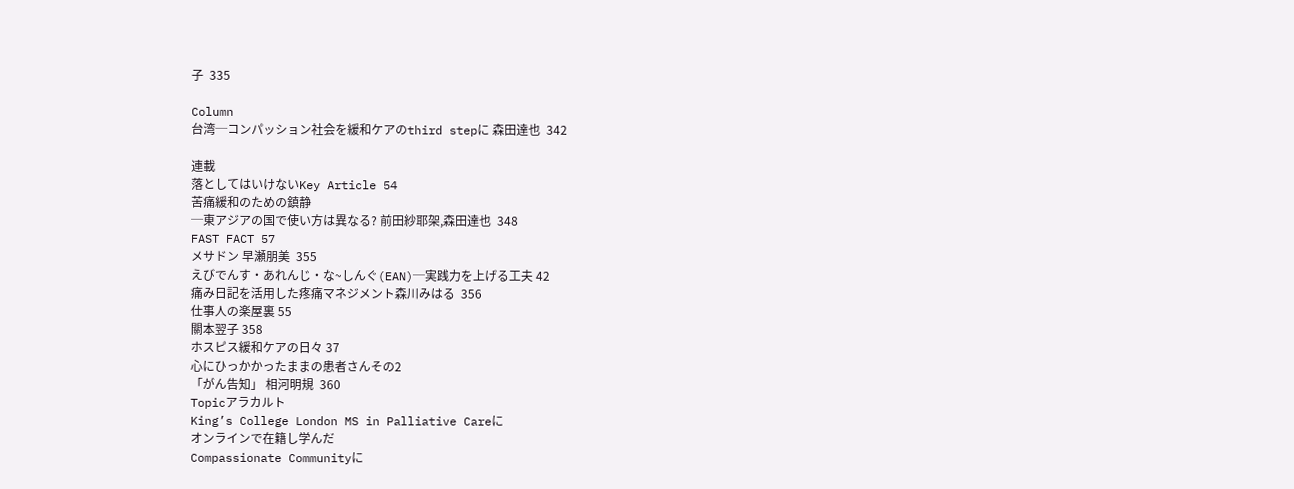子  335

Column
台湾─コンパッション社会を緩和ケアのthird stepに 森田達也  342

連載
落としてはいけないKey Article 54
苦痛緩和のための鎮静
─東アジアの国で使い方は異なる? 前田紗耶架,森田達也  348
FAST FACT 57
メサドン 早瀬朋美  355
えびでんす・あれんじ・な~しんぐ(EAN)─実践力を上げる工夫 42
痛み日記を活用した疼痛マネジメント森川みはる  356
仕事人の楽屋裏 55
關本翌子 358
ホスピス緩和ケアの日々 37
心にひっかかったままの患者さんその2
「がん告知」 相河明規  360
Topicアラカルト
King’s College London MS in Palliative Careに
オンラインで在籍し学んだ
Compassionate Communityに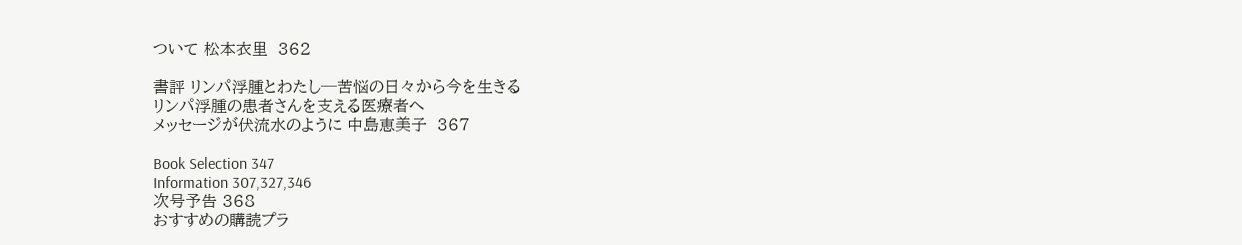ついて 松本衣里  362

書評 リンパ浮腫とわたし─苦悩の日々から今を生きる
リンパ浮腫の患者さんを支える医療者へ
メッセージが伏流水のように 中島恵美子  367

Book Selection 347
Information 307,327,346
次号予告 368
おすすめの購読プラ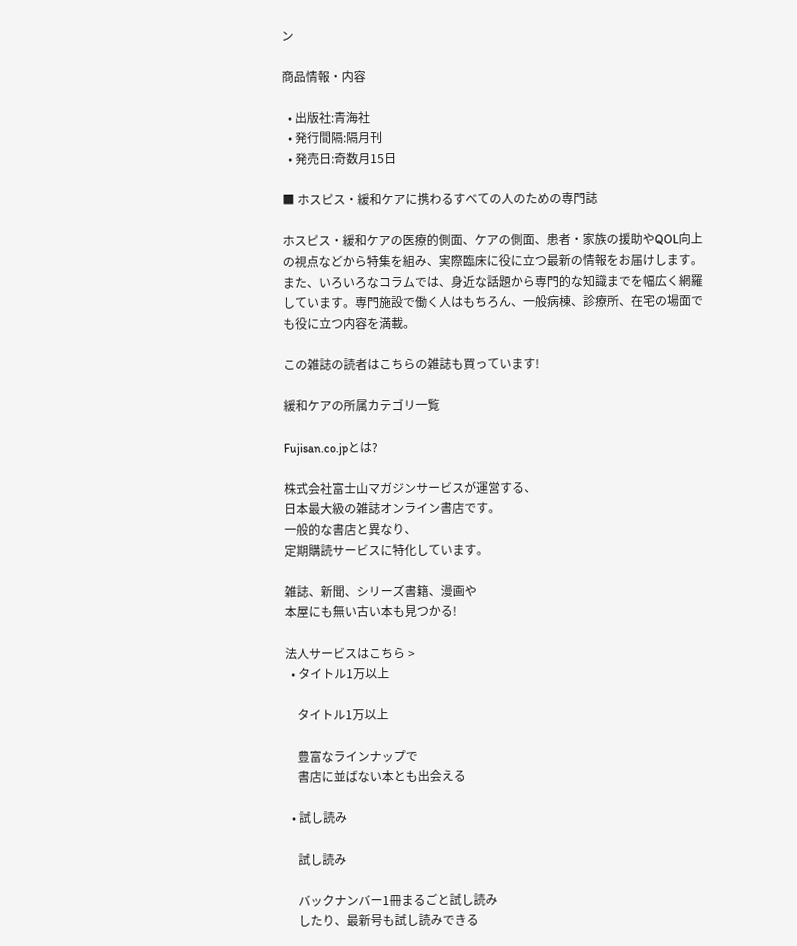ン

商品情報・内容

  • 出版社:青海社
  • 発行間隔:隔月刊
  • 発売日:奇数月15日

■ ホスピス・緩和ケアに携わるすべての人のための専門誌

ホスピス・緩和ケアの医療的側面、ケアの側面、患者・家族の援助やQOL向上の視点などから特集を組み、実際臨床に役に立つ最新の情報をお届けします。また、いろいろなコラムでは、身近な話題から専門的な知識までを幅広く網羅しています。専門施設で働く人はもちろん、一般病棟、診療所、在宅の場面でも役に立つ内容を満載。

この雑誌の読者はこちらの雑誌も買っています!

緩和ケアの所属カテゴリ一覧

Fujisan.co.jpとは?

株式会社富士山マガジンサービスが運営する、
日本最大級の雑誌オンライン書店です。
一般的な書店と異なり、
定期購読サービスに特化しています。

雑誌、新聞、シリーズ書籍、漫画や
本屋にも無い古い本も見つかる!

法人サービスはこちら >
  • タイトル1万以上

    タイトル1万以上

    豊富なラインナップで
    書店に並ばない本とも出会える

  • 試し読み

    試し読み

    バックナンバー1冊まるごと試し読み
    したり、最新号も試し読みできる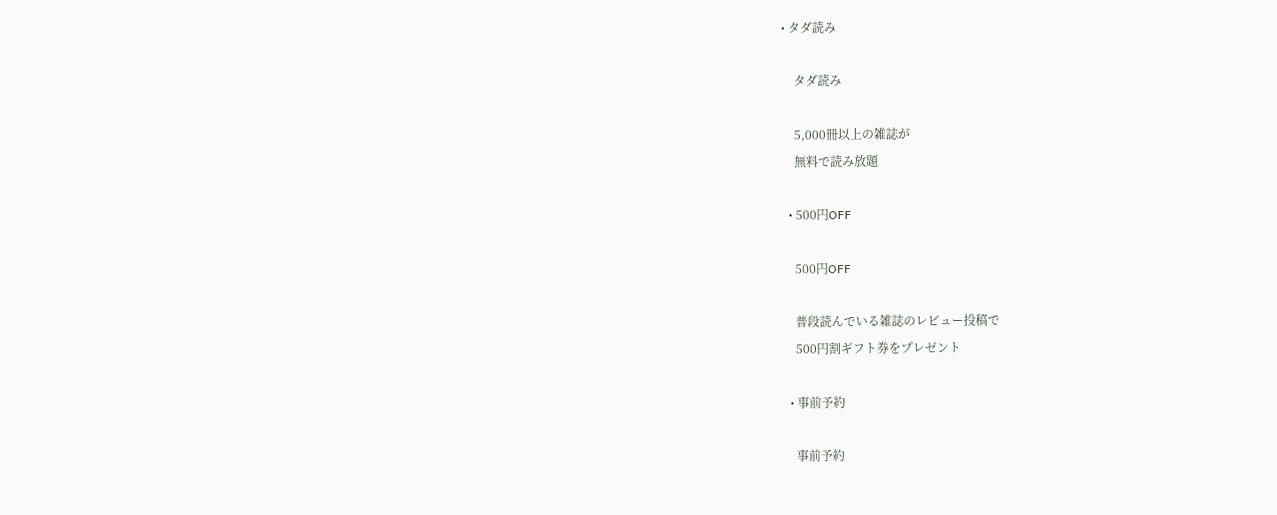• タダ読み

    タダ読み

    5,000冊以上の雑誌が
    無料で読み放題

  • 500円OFF

    500円OFF

    普段読んでいる雑誌のレビュー投稿で
    500円割ギフト券をプレゼント

  • 事前予約

    事前予約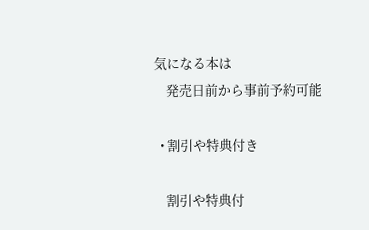気になる本は
    発売日前から事前予約可能

  • 割引や特典付き

    割引や特典付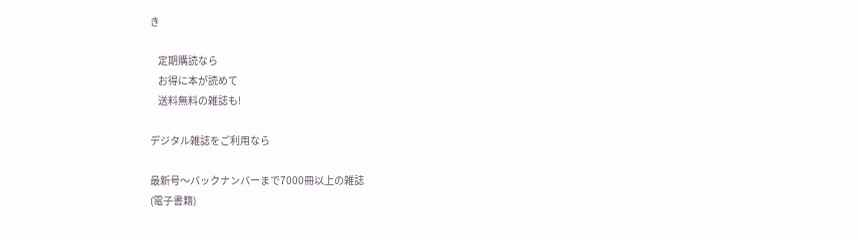き

    定期購読なら
    お得に本が読めて
    送料無料の雑誌も!

デジタル雑誌をご利用なら

最新号〜バックナンバーまで7000冊以上の雑誌
(電子書籍)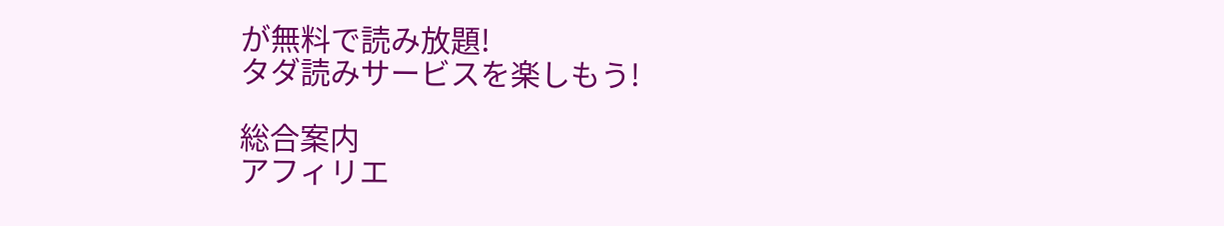が無料で読み放題!
タダ読みサービスを楽しもう!

総合案内
アフィリエ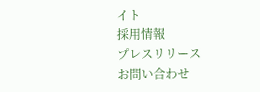イト
採用情報
プレスリリース
お問い合わせ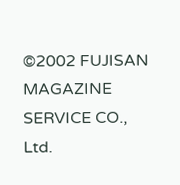©2002 FUJISAN MAGAZINE SERVICE CO., Ltd.